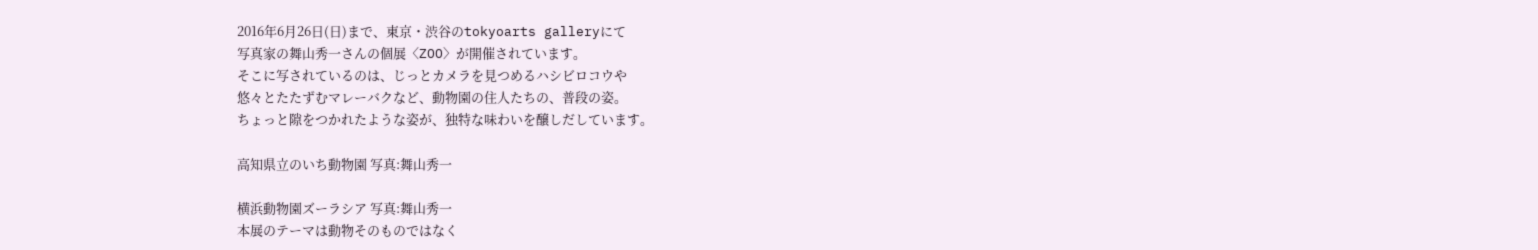2016年6月26日(日)まで、東京・渋谷のtokyoarts galleryにて
写真家の舞山秀一さんの個展〈ZOO〉が開催されています。
そこに写されているのは、じっとカメラを見つめるハシビロコウや
悠々とたたずむマレーバクなど、動物園の住人たちの、普段の姿。
ちょっと隙をつかれたような姿が、独特な味わいを醸しだしています。

高知県立のいち動物園 写真:舞山秀一

横浜動物園ズーラシア 写真:舞山秀一
本展のテーマは動物そのものではなく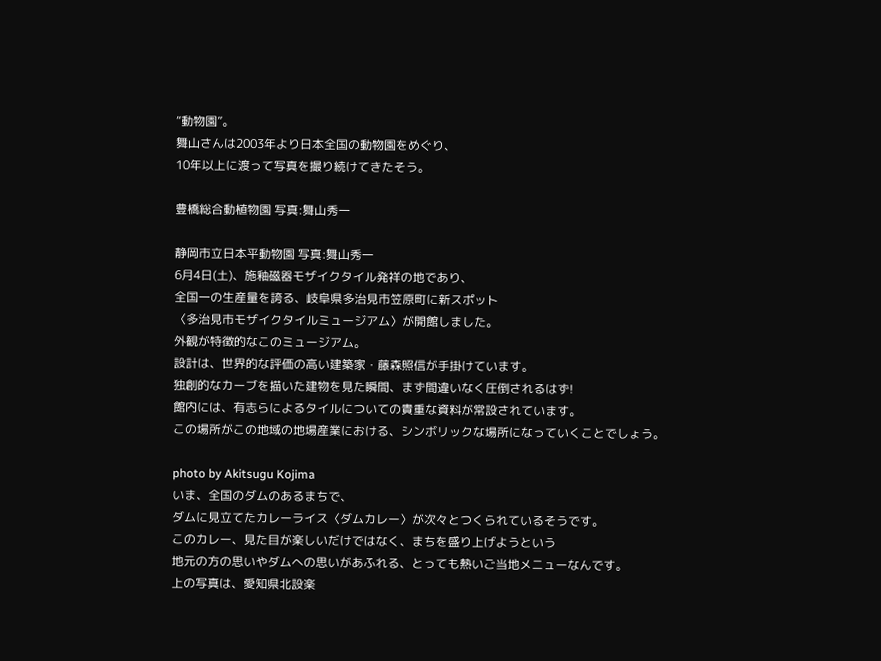“動物園”。
舞山さんは2003年より日本全国の動物園をめぐり、
10年以上に渡って写真を撮り続けてきたそう。

豊橋総合動植物園 写真:舞山秀一

静岡市立日本平動物園 写真:舞山秀一
6月4日(土)、施釉磁器モザイクタイル発祥の地であり、
全国一の生産量を誇る、岐阜県多治見市笠原町に新スポット
〈多治見市モザイクタイルミュージアム〉が開館しました。
外観が特徴的なこのミュージアム。
設計は、世界的な評価の高い建築家・藤森照信が手掛けています。
独創的なカーブを描いた建物を見た瞬間、まず間違いなく圧倒されるはず!
館内には、有志らによるタイルについての貴重な資料が常設されています。
この場所がこの地域の地場産業における、シンボリックな場所になっていくことでしょう。

photo by Akitsugu Kojima
いま、全国のダムのあるまちで、
ダムに見立てたカレーライス〈ダムカレー〉が次々とつくられているそうです。
このカレー、見た目が楽しいだけではなく、まちを盛り上げようという
地元の方の思いやダムへの思いがあふれる、とっても熱いご当地メニューなんです。
上の写真は、愛知県北設楽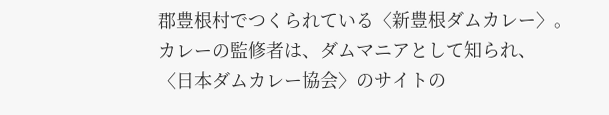郡豊根村でつくられている〈新豊根ダムカレー〉。
カレーの監修者は、ダムマニアとして知られ、
〈日本ダムカレー協会〉のサイトの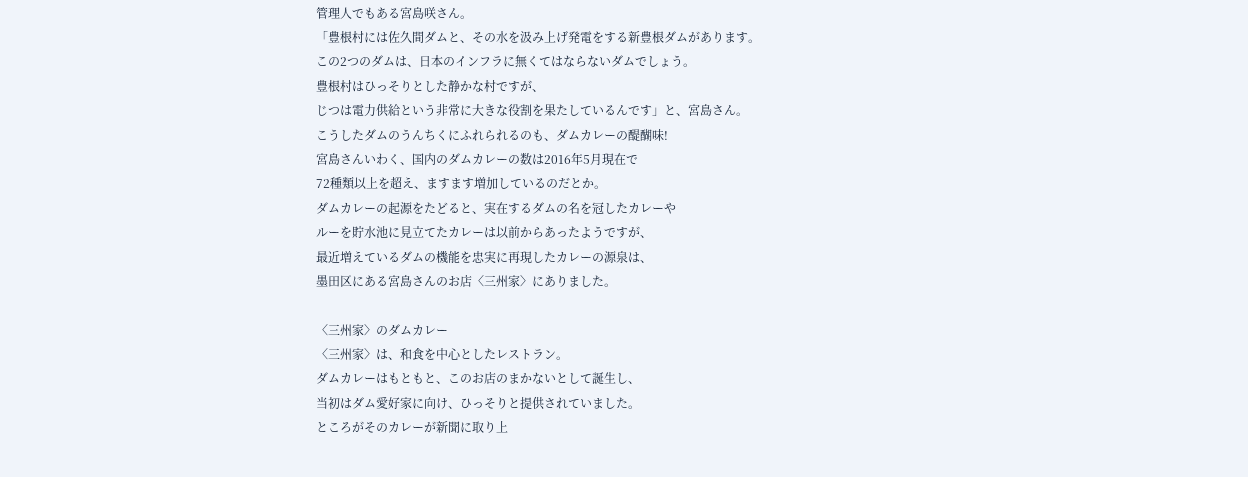管理人でもある宮島咲さん。
「豊根村には佐久間ダムと、その水を汲み上げ発電をする新豊根ダムがあります。
この2つのダムは、日本のインフラに無くてはならないダムでしょう。
豊根村はひっそりとした静かな村ですが、
じつは電力供給という非常に大きな役割を果たしているんです」と、宮島さん。
こうしたダムのうんちくにふれられるのも、ダムカレーの醍醐味!
宮島さんいわく、国内のダムカレーの数は2016年5月現在で
72種類以上を超え、ますます増加しているのだとか。
ダムカレーの起源をたどると、実在するダムの名を冠したカレーや
ルーを貯水池に見立てたカレーは以前からあったようですが、
最近増えているダムの機能を忠実に再現したカレーの源泉は、
墨田区にある宮島さんのお店〈三州家〉にありました。

〈三州家〉のダムカレー
〈三州家〉は、和食を中心としたレストラン。
ダムカレーはもともと、このお店のまかないとして誕生し、
当初はダム愛好家に向け、ひっそりと提供されていました。
ところがそのカレーが新聞に取り上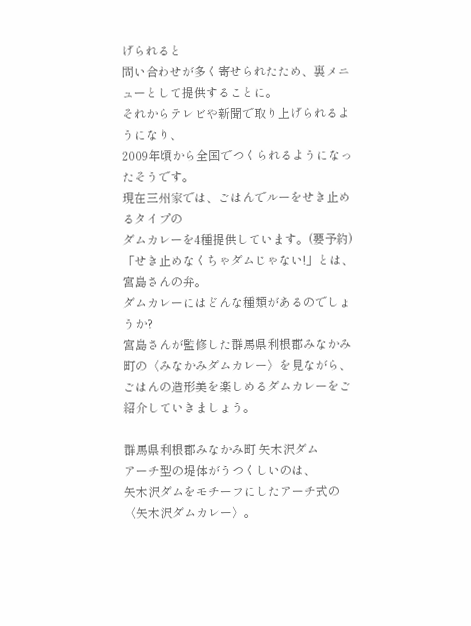げられると
問い合わせが多く寄せられたため、裏メニューとして提供することに。
それからテレビや新聞で取り上げられるようになり、
2009年頃から全国でつくられるようになったそうです。
現在三州家では、ごはんでルーをせき止めるタイプの
ダムカレーを4種提供しています。(要予約)
「せき止めなくちゃダムじゃない!」とは、宮島さんの弁。
ダムカレーにはどんな種類があるのでしょうか?
宮島さんが監修した群馬県利根郡みなかみ町の〈みなかみダムカレー〉を見ながら、
ごはんの造形美を楽しめるダムカレーをご紹介していきましょう。

群馬県利根郡みなかみ町 矢木沢ダム
アーチ型の堤体がうつくしいのは、
矢木沢ダムをモチーフにしたアーチ式の〈矢木沢ダムカレー〉。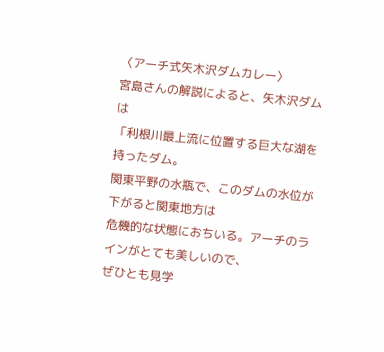〈アーチ式矢木沢ダムカレー〉
宮島さんの解説によると、矢木沢ダムは
「利根川最上流に位置する巨大な湖を持ったダム。
関東平野の水瓶で、このダムの水位が下がると関東地方は
危機的な状態におちいる。アーチのラインがとても美しいので、
ぜひとも見学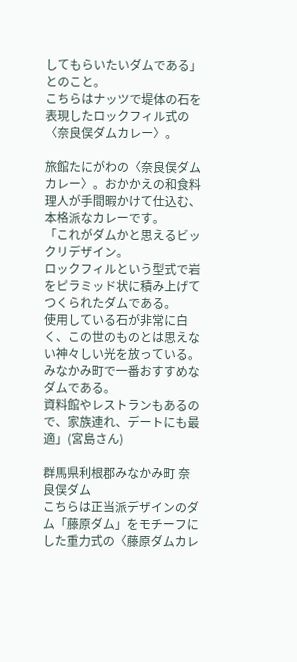してもらいたいダムである」とのこと。
こちらはナッツで堤体の石を表現したロックフィル式の〈奈良俣ダムカレー〉。

旅館たにがわの〈奈良俣ダムカレー〉。おかかえの和食料理人が手間暇かけて仕込む、本格派なカレーです。
「これがダムかと思えるビックリデザイン。
ロックフィルという型式で岩をピラミッド状に積み上げてつくられたダムである。
使用している石が非常に白く、この世のものとは思えない神々しい光を放っている。
みなかみ町で一番おすすめなダムである。
資料館やレストランもあるので、家族連れ、デートにも最適」(宮島さん)

群馬県利根郡みなかみ町 奈良俣ダム
こちらは正当派デザインのダム「藤原ダム」をモチーフにした重力式の〈藤原ダムカレ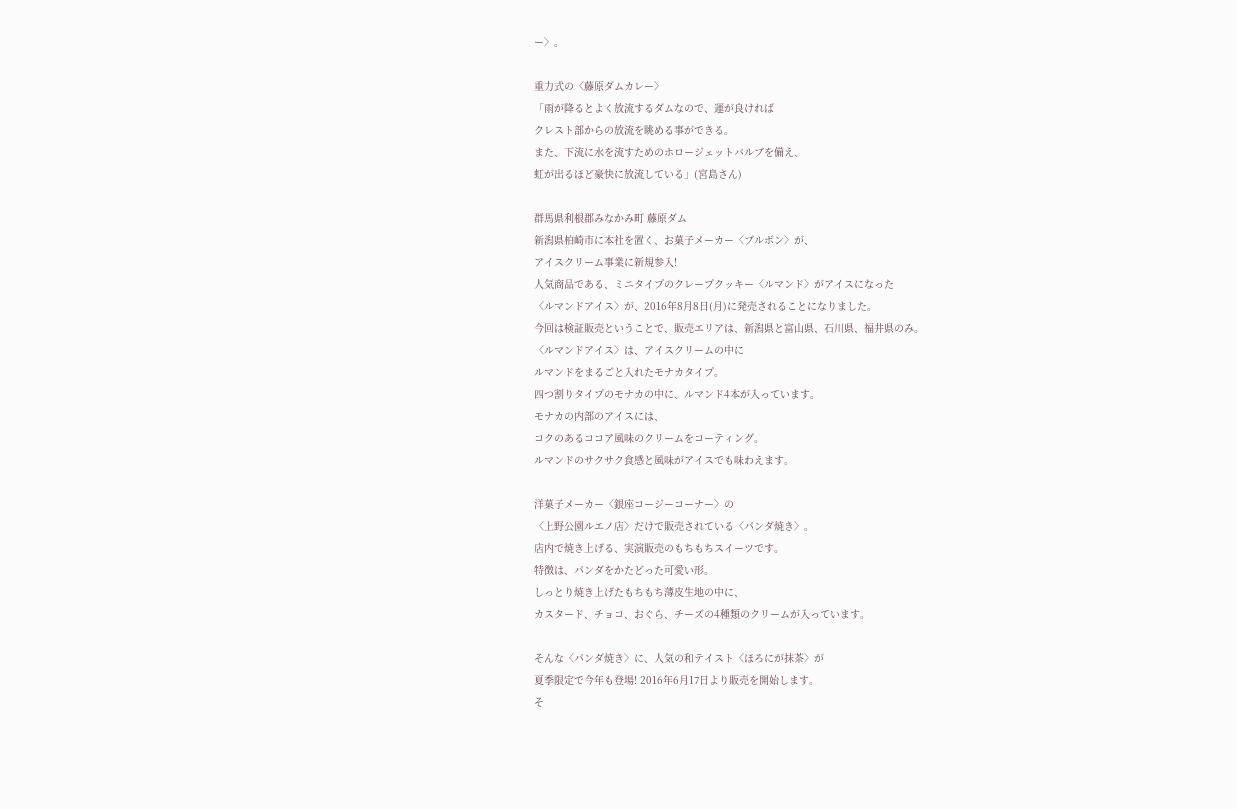ー〉。

重力式の〈藤原ダムカレー〉
「雨が降るとよく放流するダムなので、運が良ければ
クレスト部からの放流を眺める事ができる。
また、下流に水を流すためのホロージェットバルブを備え、
虹が出るほど豪快に放流している」(宮島さん)

群馬県利根郡みなかみ町 藤原ダム
新潟県柏崎市に本社を置く、お菓子メーカー〈ブルボン〉が、
アイスクリーム事業に新規参入!
人気商品である、ミニタイプのクレープクッキー〈ルマンド〉がアイスになった
〈ルマンドアイス〉が、2016年8月8日(月)に発売されることになりました。
今回は検証販売ということで、販売エリアは、新潟県と富山県、石川県、福井県のみ。
〈ルマンドアイス〉は、アイスクリームの中に
ルマンドをまるごと入れたモナカタイプ。
四つ割りタイプのモナカの中に、ルマンド4本が入っています。
モナカの内部のアイスには、
コクのあるココア風味のクリームをコーティング。
ルマンドのサクサク食感と風味がアイスでも味わえます。

洋菓子メーカー〈銀座コージーコーナー〉の
〈上野公園ルエノ店〉だけで販売されている〈パンダ焼き〉。
店内で焼き上げる、実演販売のもちもちスイーツです。
特徴は、パンダをかたどった可愛い形。
しっとり焼き上げたもちもち薄皮生地の中に、
カスタード、チョコ、おぐら、チーズの4種類のクリームが入っています。

そんな〈パンダ焼き〉に、人気の和テイスト〈ほろにが抹茶〉が
夏季限定で今年も登場! 2016年6月17日より販売を開始します。
そ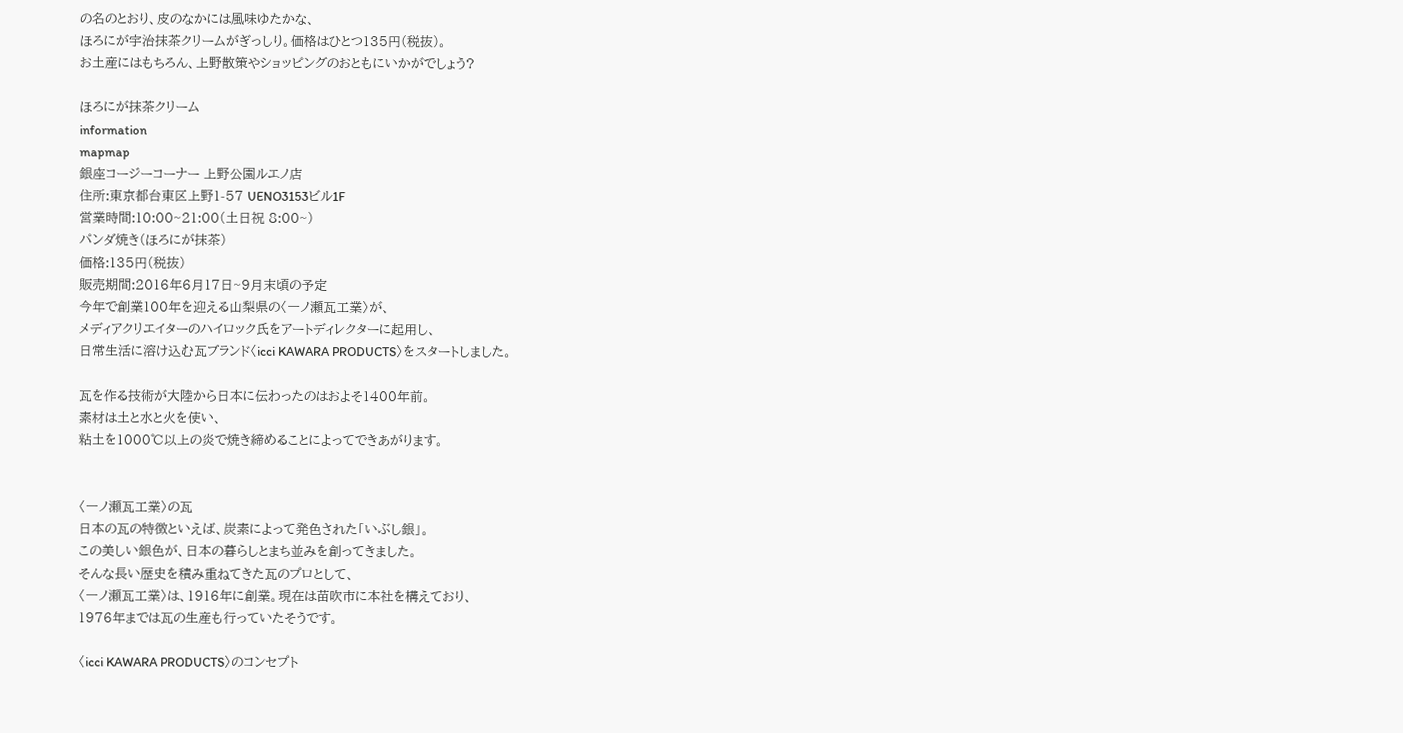の名のとおり、皮のなかには風味ゆたかな、
ほろにが宇治抹茶クリームがぎっしり。価格はひとつ135円(税抜)。
お土産にはもちろん、上野散策やショッピングのおともにいかがでしょう?

ほろにが抹茶クリーム
information
mapmap
銀座コージーコーナー 上野公園ルエノ店
住所:東京都台東区上野1-57 UENO3153ビル1F
営業時間:10:00~21:00(土日祝 8:00~)
パンダ焼き(ほろにが抹茶)
価格:135円(税抜)
販売期間:2016年6月17日~9月末頃の予定
今年で創業100年を迎える山梨県の〈一ノ瀬瓦工業〉が、
メディアクリエイターのハイロック氏をアートディレクターに起用し、
日常生活に溶け込む瓦ブランド〈icci KAWARA PRODUCTS〉をスタートしました。

瓦を作る技術が大陸から日本に伝わったのはおよそ1400年前。
素材は土と水と火を使い、
粘土を1000℃以上の炎で焼き締めることによってできあがります。


〈一ノ瀬瓦工業〉の瓦
日本の瓦の特徴といえば、炭素によって発色された「いぶし銀」。
この美しい銀色が、日本の暮らしとまち並みを創ってきました。
そんな長い歴史を積み重ねてきた瓦のプロとして、
〈一ノ瀬瓦工業〉は、1916年に創業。現在は苗吹市に本社を構えており、
1976年までは瓦の生産も行っていたそうです。

〈icci KAWARA PRODUCTS〉のコンセプト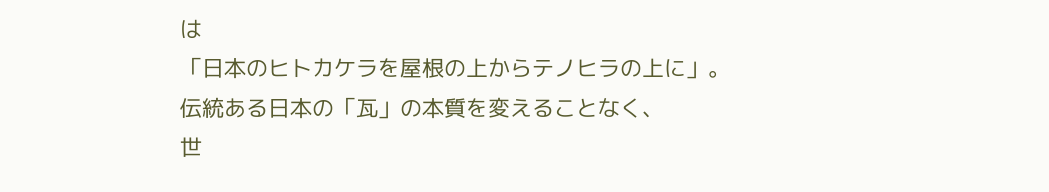は
「日本のヒトカケラを屋根の上からテノヒラの上に」。
伝統ある日本の「瓦」の本質を変えることなく、
世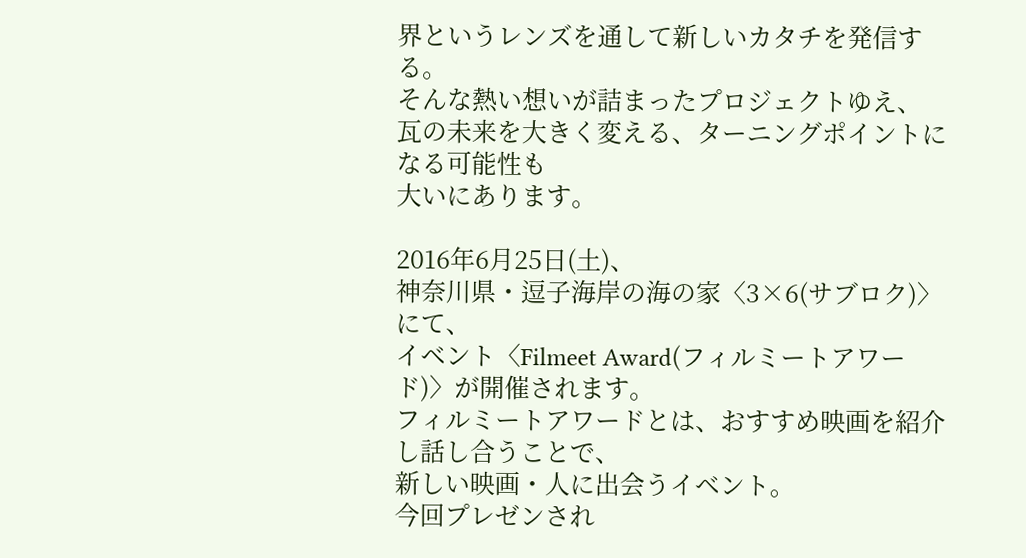界というレンズを通して新しいカタチを発信する。
そんな熱い想いが詰まったプロジェクトゆえ、
瓦の未来を大きく変える、ターニングポイントになる可能性も
大いにあります。

2016年6月25日(土)、
神奈川県・逗子海岸の海の家〈3×6(サブロク)〉にて、
イベント〈Filmeet Award(フィルミートアワード)〉が開催されます。
フィルミートアワードとは、おすすめ映画を紹介し話し合うことで、
新しい映画・人に出会うイベント。
今回プレゼンされ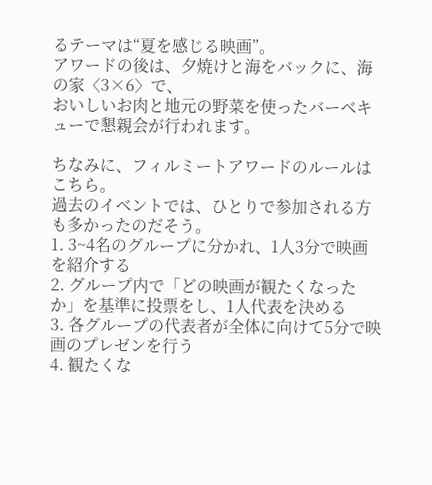るテーマは“夏を感じる映画”。
アワードの後は、夕焼けと海をバックに、海の家〈3×6〉で、
おいしいお肉と地元の野菜を使ったバーベキューで懇親会が行われます。

ちなみに、フィルミートアワードのルールはこちら。
過去のイベントでは、ひとりで参加される方も多かったのだそう。
1. 3~4名のグループに分かれ、1人3分で映画を紹介する
2. グループ内で「どの映画が観たくなったか」を基準に投票をし、1人代表を決める
3. 各グループの代表者が全体に向けて5分で映画のプレゼンを行う
4. 観たくな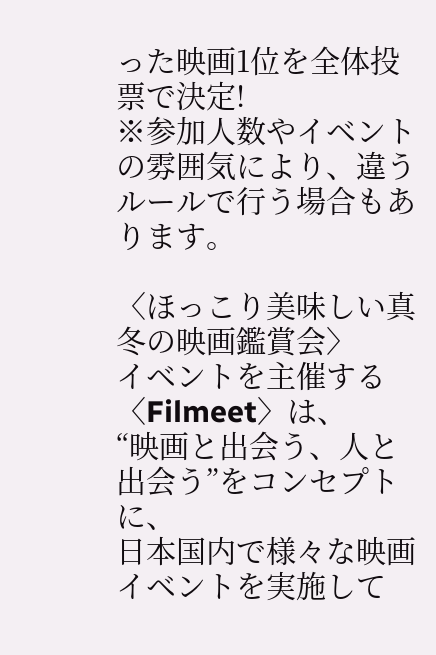った映画1位を全体投票で決定!
※参加人数やイベントの雰囲気により、違うルールで行う場合もあります。

〈ほっこり美味しい真冬の映画鑑賞会〉
イベントを主催する〈Filmeet〉は、
“映画と出会う、人と出会う”をコンセプトに、
日本国内で様々な映画イベントを実施して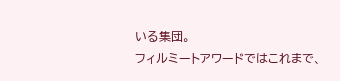いる集団。
フィルミートアワードではこれまで、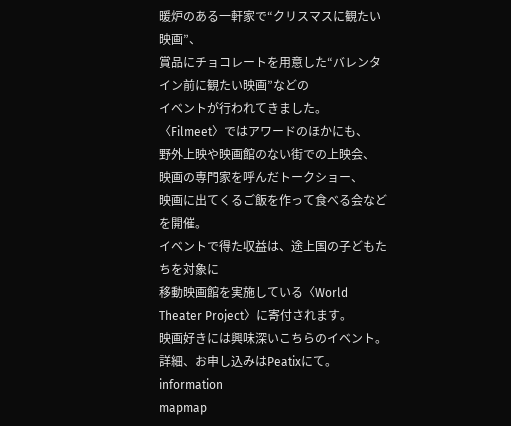暖炉のある一軒家で“クリスマスに観たい映画”、
賞品にチョコレートを用意した“バレンタイン前に観たい映画”などの
イベントが行われてきました。
〈Filmeet〉ではアワードのほかにも、
野外上映や映画館のない街での上映会、
映画の専門家を呼んだトークショー、
映画に出てくるご飯を作って食べる会などを開催。
イベントで得た収益は、途上国の子どもたちを対象に
移動映画館を実施している〈World Theater Project〉に寄付されます。
映画好きには興味深いこちらのイベント。詳細、お申し込みはPeatixにて。
information
mapmap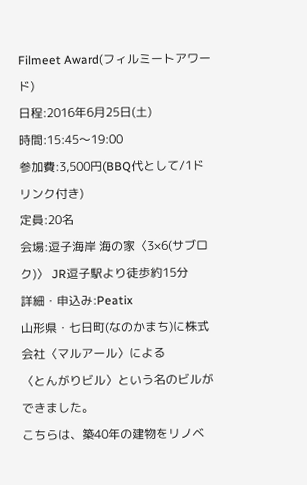Filmeet Award(フィルミートアワード)
日程:2016年6月25日(土)
時間:15:45〜19:00
参加費:3,500円(BBQ代として/1ドリンク付き)
定員:20名
会場:逗子海岸 海の家〈3×6(サブロク)〉 JR逗子駅より徒歩約15分
詳細・申込み:Peatix
山形県・七日町(なのかまち)に株式会社〈マルアール〉による
〈とんがりビル〉という名のビルができました。
こちらは、築40年の建物をリノベ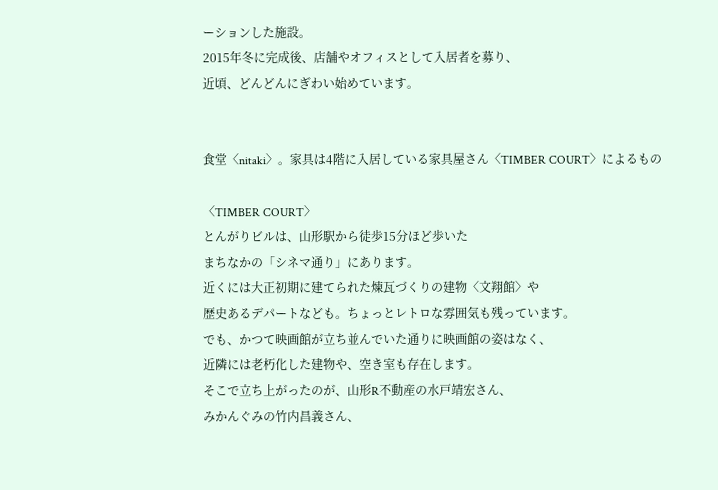ーションした施設。
2015年冬に完成後、店舗やオフィスとして入居者を募り、
近頃、どんどんにぎわい始めています。


食堂〈nitaki〉。家具は4階に入居している家具屋さん〈TIMBER COURT〉によるもの

〈TIMBER COURT〉
とんがりビルは、山形駅から徒歩15分ほど歩いた
まちなかの「シネマ通り」にあります。
近くには大正初期に建てられた煉瓦づくりの建物〈文翔館〉や
歴史あるデパートなども。ちょっとレトロな雰囲気も残っています。
でも、かつて映画館が立ち並んでいた通りに映画館の姿はなく、
近隣には老朽化した建物や、空き室も存在します。
そこで立ち上がったのが、山形R不動産の水戸靖宏さん、
みかんぐみの竹内昌義さん、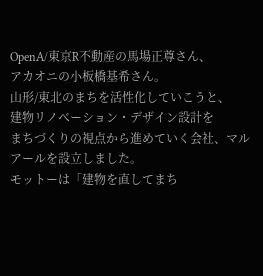OpenA/東京R不動産の馬場正尊さん、
アカオニの小板橋基希さん。
山形/東北のまちを活性化していこうと、
建物リノべーション・デザイン設計を
まちづくりの視点から進めていく会社、マルアールを設立しました。
モットーは「建物を直してまち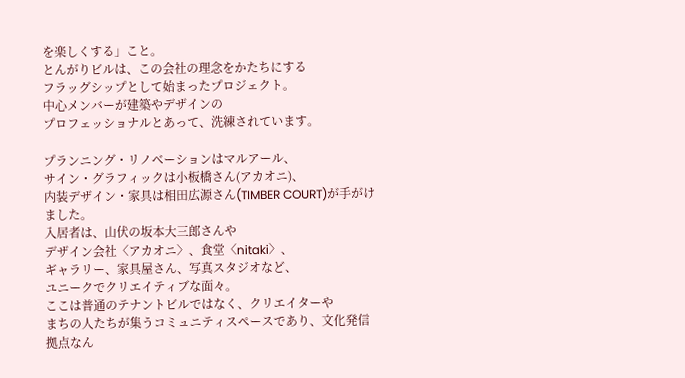を楽しくする」こと。
とんがりビルは、この会社の理念をかたちにする
フラッグシップとして始まったプロジェクト。
中心メンバーが建築やデザインの
プロフェッショナルとあって、洗練されています。

プランニング・リノベーションはマルアール、
サイン・グラフィックは小板橋さん(アカオニ)、
内装デザイン・家具は相田広源さん(TIMBER COURT)が手がけました。
入居者は、山伏の坂本大三郎さんや
デザイン会社〈アカオニ〉、食堂〈nitaki〉、
ギャラリー、家具屋さん、写真スタジオなど、
ユニークでクリエイティブな面々。
ここは普通のテナントビルではなく、クリエイターや
まちの人たちが集うコミュニティスペースであり、文化発信拠点なん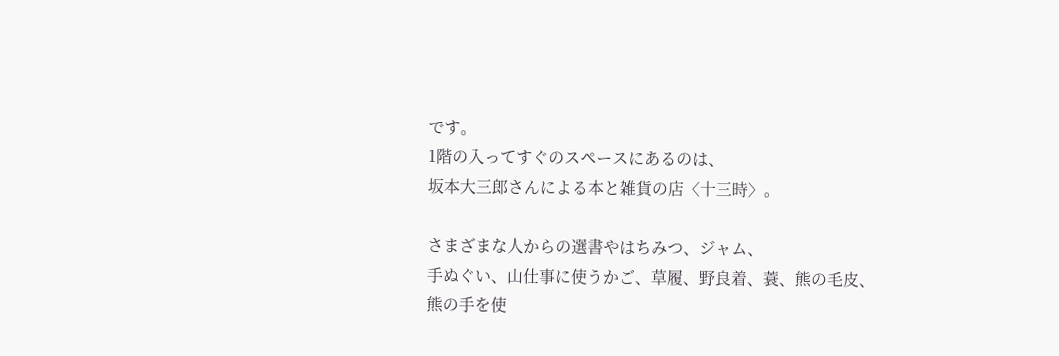です。
1階の入ってすぐのスペースにあるのは、
坂本大三郎さんによる本と雑貨の店〈十三時〉。

さまざまな人からの選書やはちみつ、ジャム、
手ぬぐい、山仕事に使うかご、草履、野良着、蓑、熊の毛皮、
熊の手を使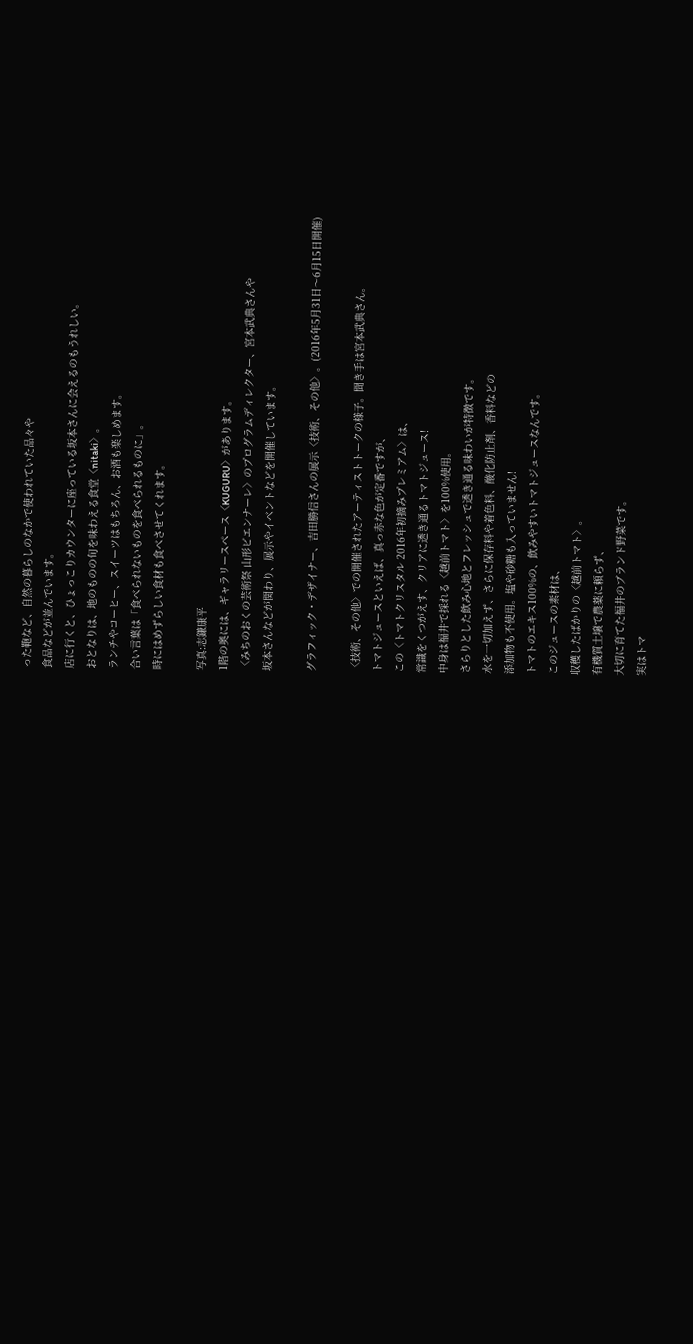った鞄など、自然の暮らしのなかで使われていた品々や
食品などが並んでいます。
店に行くと、ひょっこりカウンターに座っている坂本さんに会えるのもうれしい。
おとなりは、地のものの旬を味わえる食堂〈nitaki〉。
ランチやコーヒー、スイーツはもちろん、お酒も楽しめます。
合い言葉は「食べられないものを食べられるものに」。
時にはめずらしい食材も食べさせてくれます。

写真:志鎌康平
1階の奥には、ギャラリースペース〈KUGURU〉があります。
〈みちのおくの芸術祭 山形ビエンナーレ〉のプログラムディレクター、宮本武典さんや
坂本さんなどが関わり、展示やイベントなどを開催しています。

グラフィック・デザイナー、吉田勝信さんの展示〈技術、その他〉。(2016年5月31日〜6月15日開催)

〈技術、その他〉での開催されたアーティストトークの様子。聞き手は宮本武典さん。
トマトジュースといえば、真っ赤な色が定番ですが、
この〈トマトクリスタル 2016年初摘みプレミアム〉は、
常識をくつがえす、クリアに透き通るトマトジュース!
中身は福井で採れる〈越前トマト〉を100%使用。
さらりとした飲み心地とフレッシュで透き通る味わいが特徴です。
水を一切加えず、さらに保存料や着色料、酸化防止剤、香料などの
添加物も不使用。塩や砂糖も入っていません!
トマトのエキス100%の、飲みやすいトマトジュースなんです。
このジュースの素材は、
収穫したばかりの〈越前トマト〉。
有機質土壌で農薬に頼らず、
大切に育てた福井のブランド野菜です。
実はトマ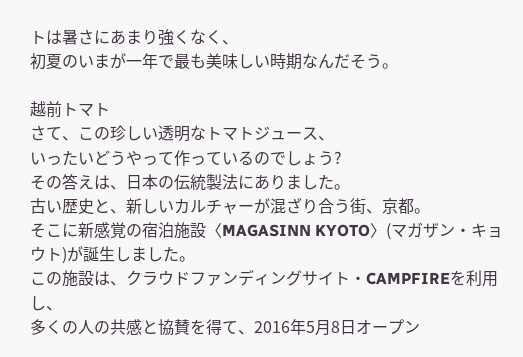トは暑さにあまり強くなく、
初夏のいまが一年で最も美味しい時期なんだそう。

越前トマト
さて、この珍しい透明なトマトジュース、
いったいどうやって作っているのでしょう?
その答えは、日本の伝統製法にありました。
古い歴史と、新しいカルチャーが混ざり合う街、京都。
そこに新感覚の宿泊施設〈MAGASINN KYOTO〉(マガザン・キョウト)が誕生しました。
この施設は、クラウドファンディングサイト・CAMPFIREを利用し、
多くの人の共感と協賛を得て、2016年5月8日オープン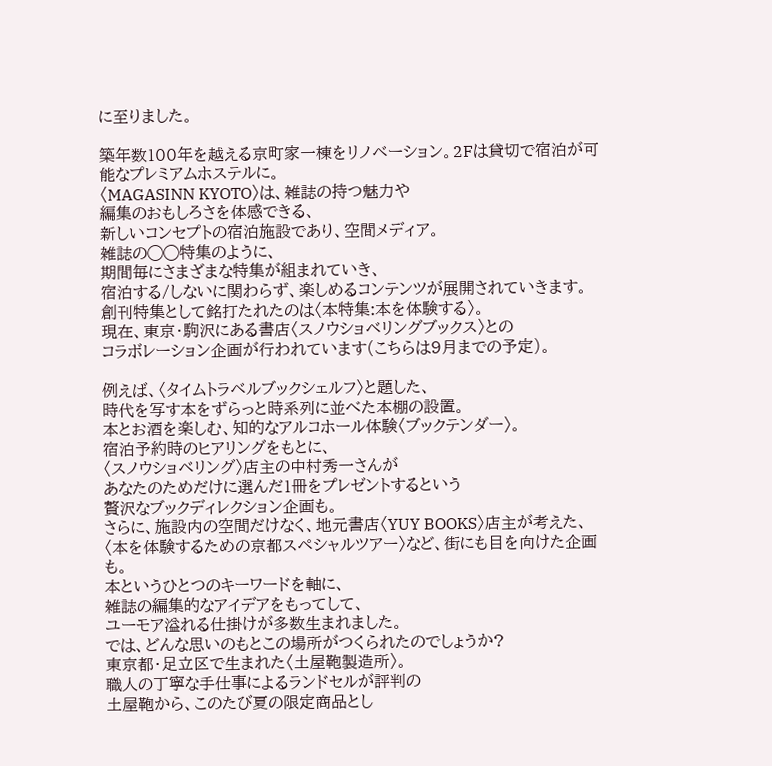に至りました。

築年数100年を越える京町家一棟をリノベーション。2Fは貸切で宿泊が可能なプレミアムホステルに。
〈MAGASINN KYOTO〉は、雑誌の持つ魅力や
編集のおもしろさを体感できる、
新しいコンセプトの宿泊施設であり、空間メディア。
雑誌の◯◯特集のように、
期間毎にさまざまな特集が組まれていき、
宿泊する/しないに関わらず、楽しめるコンテンツが展開されていきます。
創刊特集として銘打たれたのは〈本特集:本を体験する〉。
現在、東京・駒沢にある書店〈スノウショベリングブックス〉との
コラボレーション企画が行われています(こちらは9月までの予定)。

例えば、〈タイムトラベルブックシェルフ〉と題した、
時代を写す本をずらっと時系列に並べた本棚の設置。
本とお酒を楽しむ、知的なアルコホール体験〈ブックテンダー〉。
宿泊予約時のヒアリングをもとに、
〈スノウショベリング〉店主の中村秀一さんが
あなたのためだけに選んだ1冊をプレゼントするという
贅沢なブックディレクション企画も。
さらに、施設内の空間だけなく、地元書店〈YUY BOOKS〉店主が考えた、
〈本を体験するための京都スペシャルツアー〉など、街にも目を向けた企画も。
本というひとつのキーワードを軸に、
雑誌の編集的なアイデアをもってして、
ユーモア溢れる仕掛けが多数生まれました。
では、どんな思いのもとこの場所がつくられたのでしょうか?
東京都・足立区で生まれた〈土屋鞄製造所〉。
職人の丁寧な手仕事によるランドセルが評判の
土屋鞄から、このたび夏の限定商品とし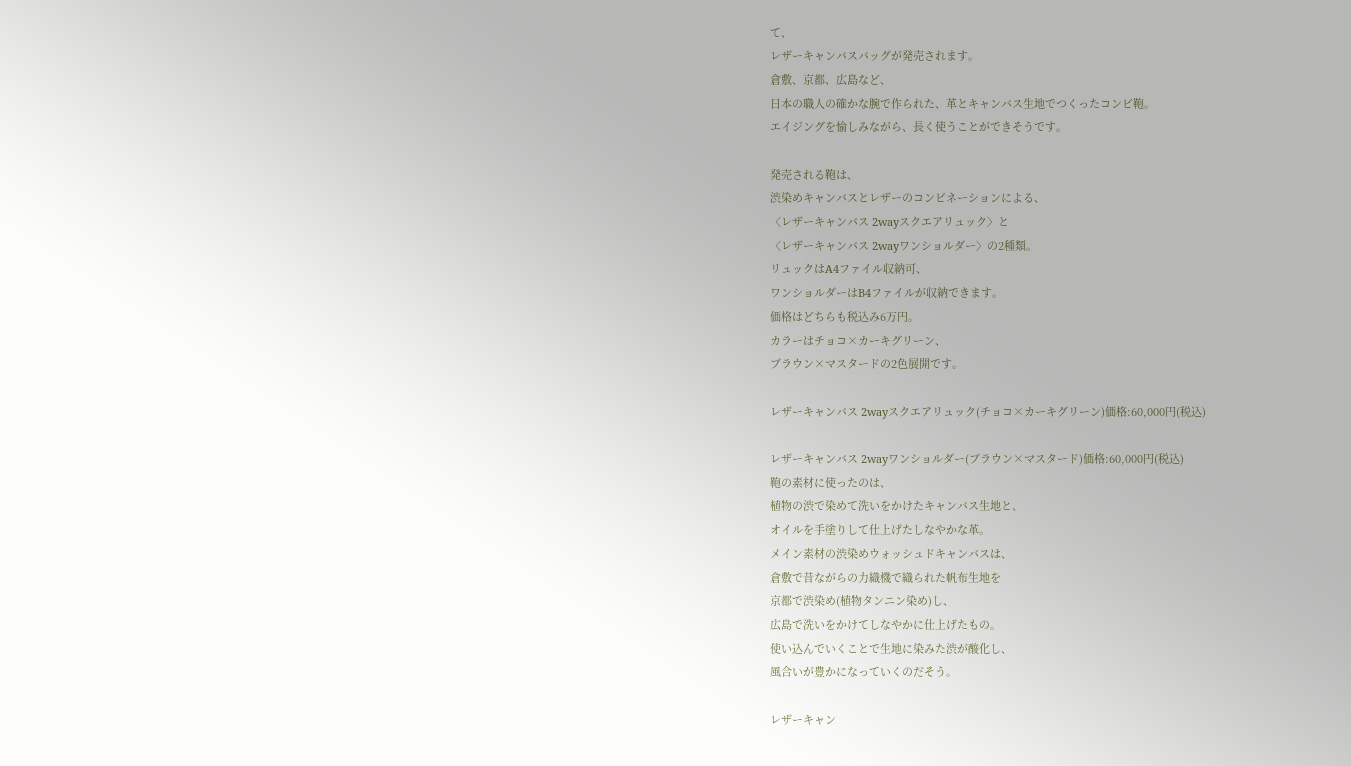て、
レザーキャンバスバッグが発売されます。
倉敷、京都、広島など、
日本の職人の確かな腕で作られた、革とキャンバス生地でつくったコンビ鞄。
エイジングを愉しみながら、長く使うことができそうです。

発売される鞄は、
渋染めキャンバスとレザーのコンビネーションによる、
〈レザーキャンバス 2wayスクエアリュック〉と
〈レザーキャンバス 2wayワンショルダー〉の2種類。
リュックはA4ファイル収納可、
ワンショルダーはB4ファイルが収納できます。
価格はどちらも税込み6万円。
カラーはチョコ×カーキグリーン、
ブラウン×マスタードの2色展開です。

レザーキャンバス 2wayスクエアリュック(チョコ×カーキグリーン)価格:60,000円(税込)

レザーキャンバス 2wayワンショルダー(ブラウン×マスタード)価格:60,000円(税込)
鞄の素材に使ったのは、
植物の渋で染めて洗いをかけたキャンバス生地と、
オイルを手塗りして仕上げたしなやかな革。
メイン素材の渋染めウォッシュドキャンバスは、
倉敷で昔ながらの力織機で織られた帆布生地を
京都で渋染め(植物タンニン染め)し、
広島で洗いをかけてしなやかに仕上げたもの。
使い込んでいくことで生地に染みた渋が酸化し、
風合いが豊かになっていくのだそう。

レザーキャン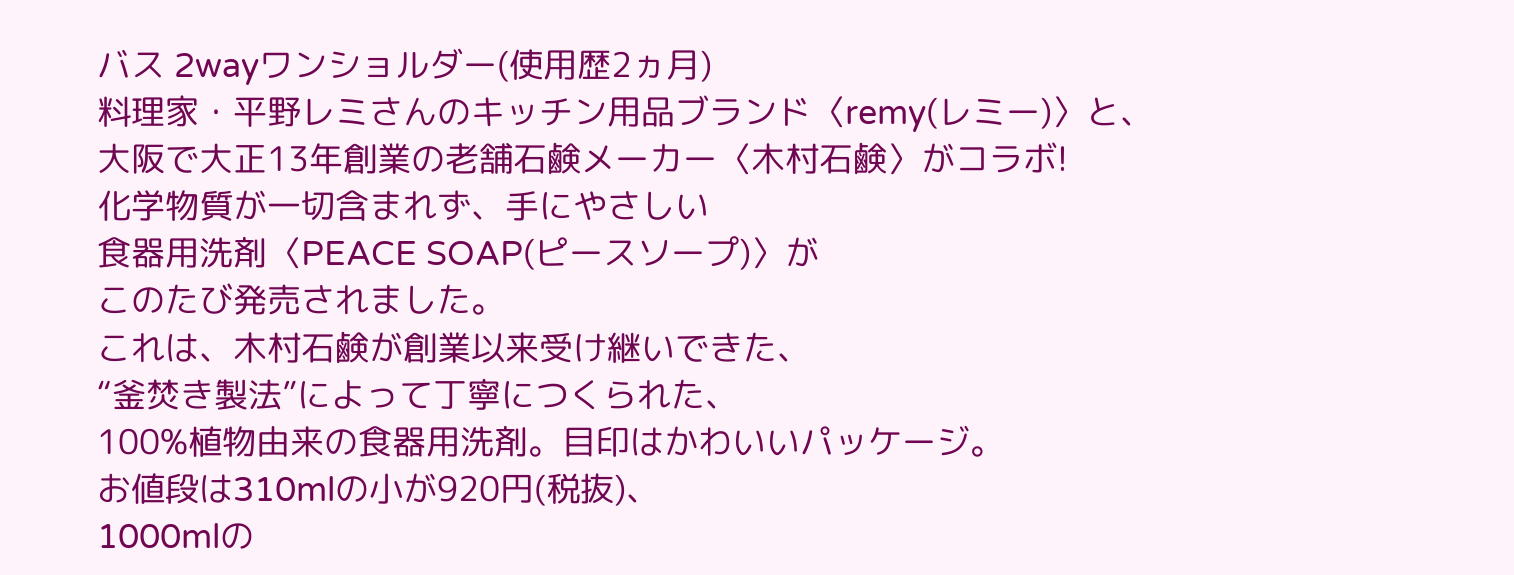バス 2wayワンショルダー(使用歴2ヵ月)
料理家・平野レミさんのキッチン用品ブランド〈remy(レミー)〉と、
大阪で大正13年創業の老舗石鹸メーカー〈木村石鹸〉がコラボ!
化学物質が一切含まれず、手にやさしい
食器用洗剤〈PEACE SOAP(ピースソープ)〉が
このたび発売されました。
これは、木村石鹸が創業以来受け継いできた、
“釜焚き製法”によって丁寧につくられた、
100%植物由来の食器用洗剤。目印はかわいいパッケージ。
お値段は310mlの小が920円(税抜)、
1000mlの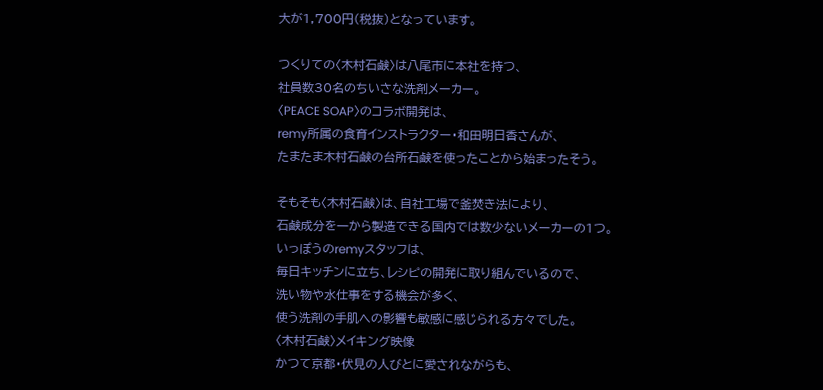大が1,700円(税抜)となっています。

つくりての〈木村石鹸〉は八尾市に本社を持つ、
社員数30名のちいさな洗剤メーカー。
〈PEACE SOAP〉のコラボ開発は、
remy所属の食育インストラクター・和田明日香さんが、
たまたま木村石鹸の台所石鹸を使ったことから始まったそう。

そもそも〈木村石鹸〉は、自社工場で釜焚き法により、
石鹸成分を一から製造できる国内では数少ないメーカーの1つ。
いっぽうのremyスタッフは、
毎日キッチンに立ち、レシピの開発に取り組んでいるので、
洗い物や水仕事をする機会が多く、
使う洗剤の手肌への影響も敏感に感じられる方々でした。
〈木村石鹸〉メイキング映像
かつて京都・伏見の人びとに愛されながらも、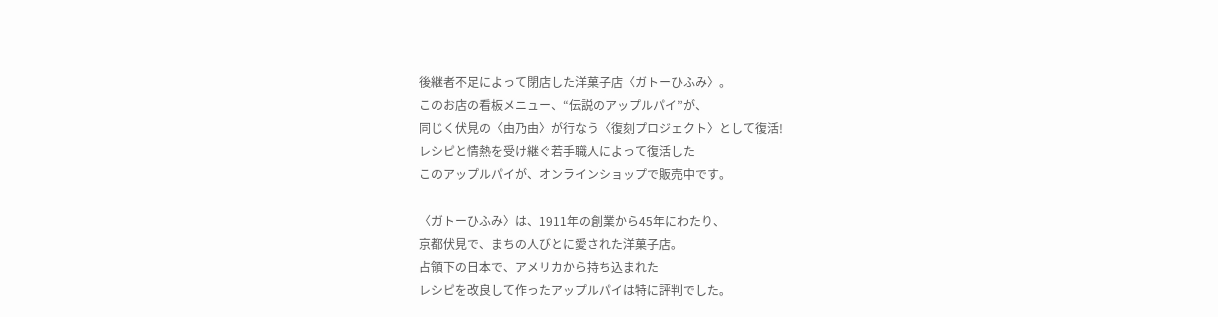後継者不足によって閉店した洋菓子店〈ガトーひふみ〉。
このお店の看板メニュー、“伝説のアップルパイ”が、
同じく伏見の〈由乃由〉が行なう〈復刻プロジェクト〉として復活!
レシピと情熱を受け継ぐ若手職人によって復活した
このアップルパイが、オンラインショップで販売中です。

〈ガトーひふみ〉は、1911年の創業から45年にわたり、
京都伏見で、まちの人びとに愛された洋菓子店。
占領下の日本で、アメリカから持ち込まれた
レシピを改良して作ったアップルパイは特に評判でした。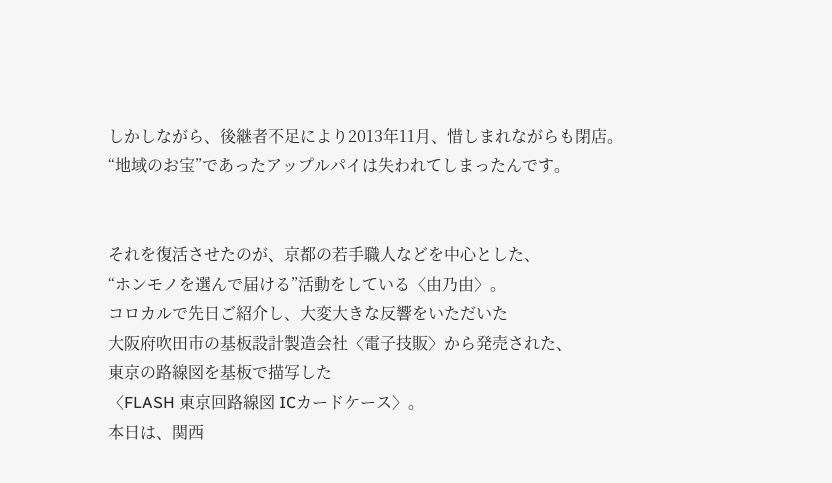しかしながら、後継者不足により2013年11月、惜しまれながらも閉店。
“地域のお宝”であったアップルパイは失われてしまったんです。


それを復活させたのが、京都の若手職人などを中心とした、
“ホンモノを選んで届ける”活動をしている〈由乃由〉。
コロカルで先日ご紹介し、大変大きな反響をいただいた
大阪府吹田市の基板設計製造会社〈電子技販〉から発売された、
東京の路線図を基板で描写した
〈FLASH 東京回路線図 ICカードケース〉。
本日は、関西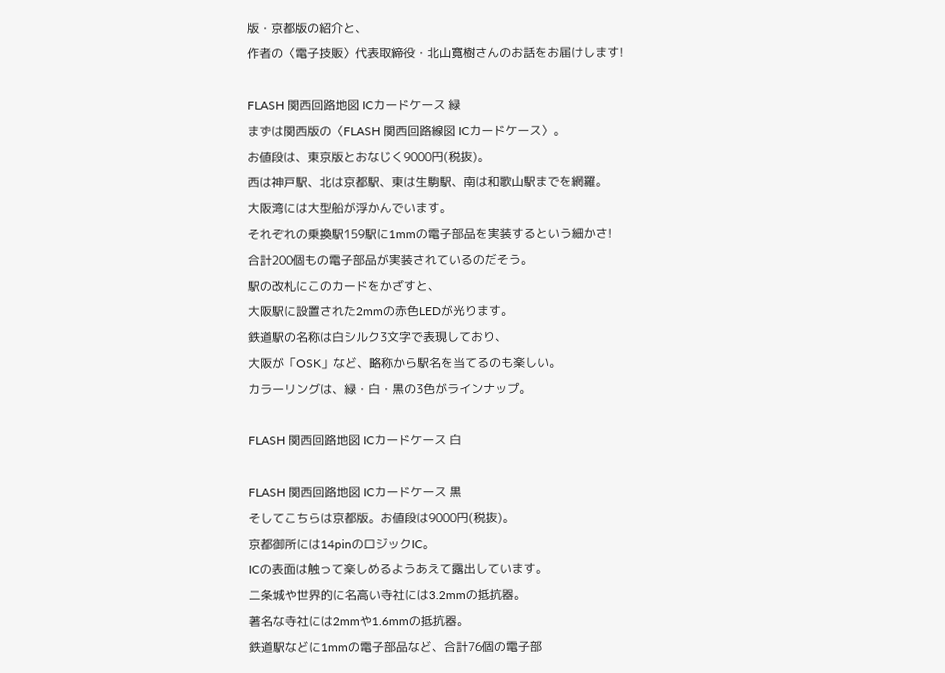版・京都版の紹介と、
作者の〈電子技販〉代表取締役・北山寛樹さんのお話をお届けします!

FLASH 関西回路地図 ICカードケース 緑
まずは関西版の〈FLASH 関西回路線図 ICカードケース〉。
お値段は、東京版とおなじく9000円(税抜)。
西は神戸駅、北は京都駅、東は生駒駅、南は和歌山駅までを網羅。
大阪湾には大型船が浮かんでいます。
それぞれの乗換駅159駅に1mmの電子部品を実装するという細かさ!
合計200個もの電子部品が実装されているのだそう。
駅の改札にこのカードをかざすと、
大阪駅に設置された2mmの赤色LEDが光ります。
鉄道駅の名称は白シルク3文字で表現しており、
大阪が「OSK」など、略称から駅名を当てるのも楽しい。
カラーリングは、緑・白・黒の3色がラインナップ。

FLASH 関西回路地図 ICカードケース 白

FLASH 関西回路地図 ICカードケース 黒
そしてこちらは京都版。お値段は9000円(税抜)。
京都御所には14pinのロジックIC。
ICの表面は触って楽しめるようあえて露出しています。
二条城や世界的に名高い寺社には3.2mmの抵抗器。
著名な寺社には2mmや1.6mmの抵抗器。
鉄道駅などに1mmの電子部品など、合計76個の電子部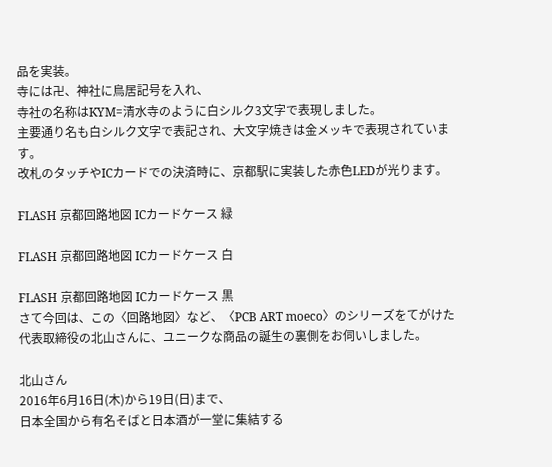品を実装。
寺には卍、神社に鳥居記号を入れ、
寺社の名称はKYM=清水寺のように白シルク3文字で表現しました。
主要通り名も白シルク文字で表記され、大文字焼きは金メッキで表現されています。
改札のタッチやICカードでの決済時に、京都駅に実装した赤色LEDが光ります。

FLASH 京都回路地図 ICカードケース 緑

FLASH 京都回路地図 ICカードケース 白

FLASH 京都回路地図 ICカードケース 黒
さて今回は、この〈回路地図〉など、〈PCB ART moeco〉のシリーズをてがけた
代表取締役の北山さんに、ユニークな商品の誕生の裏側をお伺いしました。

北山さん
2016年6月16日(木)から19日(日)まで、
日本全国から有名そばと日本酒が一堂に集結する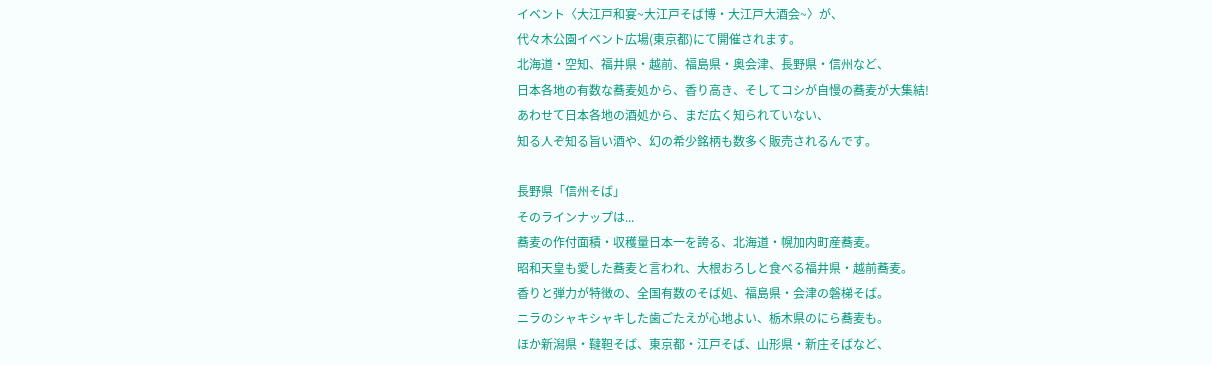イベント〈大江戸和宴~大江戸そば博・大江戸大酒会~〉が、
代々木公園イベント広場(東京都)にて開催されます。
北海道・空知、福井県・越前、福島県・奥会津、長野県・信州など、
日本各地の有数な蕎麦処から、香り高き、そしてコシが自慢の蕎麦が大集結!
あわせて日本各地の酒処から、まだ広く知られていない、
知る人ぞ知る旨い酒や、幻の希少銘柄も数多く販売されるんです。

長野県「信州そば」
そのラインナップは...
蕎麦の作付面積・収穫量日本一を誇る、北海道・幌加内町産蕎麦。
昭和天皇も愛した蕎麦と言われ、大根おろしと食べる福井県・越前蕎麦。
香りと弾力が特徴の、全国有数のそば処、福島県・会津の磐梯そば。
ニラのシャキシャキした歯ごたえが心地よい、栃木県のにら蕎麦も。
ほか新潟県・韃靼そば、東京都・江戸そば、山形県・新庄そばなど、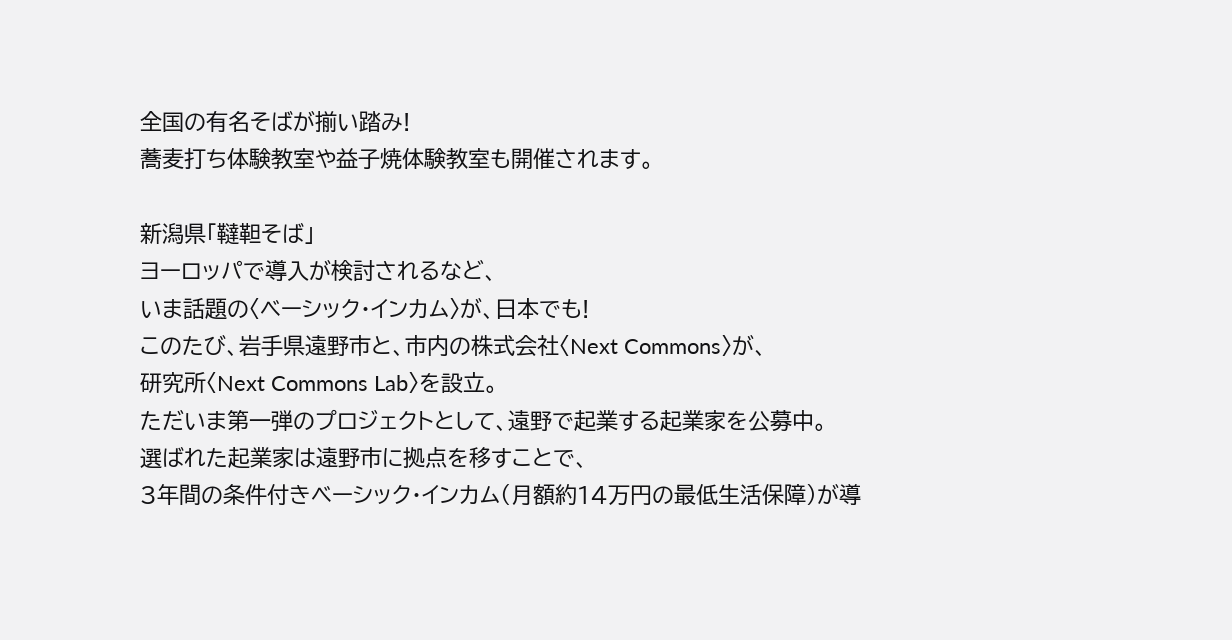全国の有名そばが揃い踏み!
蕎麦打ち体験教室や益子焼体験教室も開催されます。

新潟県「韃靼そば」
ヨーロッパで導入が検討されるなど、
いま話題の〈ベーシック・インカム〉が、日本でも!
このたび、岩手県遠野市と、市内の株式会社〈Next Commons〉が、
研究所〈Next Commons Lab〉を設立。
ただいま第一弾のプロジェクトとして、遠野で起業する起業家を公募中。
選ばれた起業家は遠野市に拠点を移すことで、
3年間の条件付きベーシック・インカム(月額約14万円の最低生活保障)が導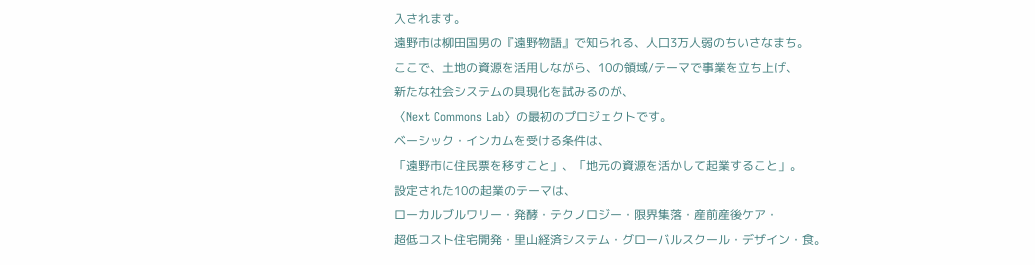入されます。
遠野市は柳田国男の『遠野物語』で知られる、人口3万人弱のちいさなまち。
ここで、土地の資源を活用しながら、10の領域/テーマで事業を立ち上げ、
新たな社会システムの具現化を試みるのが、
〈Next Commons Lab〉の最初のプロジェクトです。
ベーシック・インカムを受ける条件は、
「遠野市に住民票を移すこと」、「地元の資源を活かして起業すること」。
設定された10の起業のテーマは、
ローカルブルワリー・発酵・テクノロジー・限界集落・産前産後ケア・
超低コスト住宅開発・里山経済システム・グローバルスクール・デザイン・食。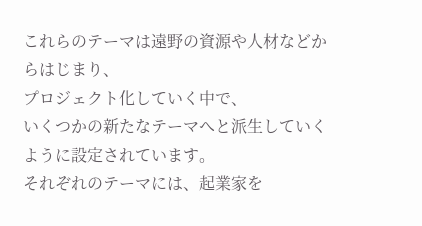これらのテーマは遠野の資源や人材などからはじまり、
プロジェクト化していく中で、
いくつかの新たなテーマへと派生していくように設定されています。
それぞれのテーマには、起業家を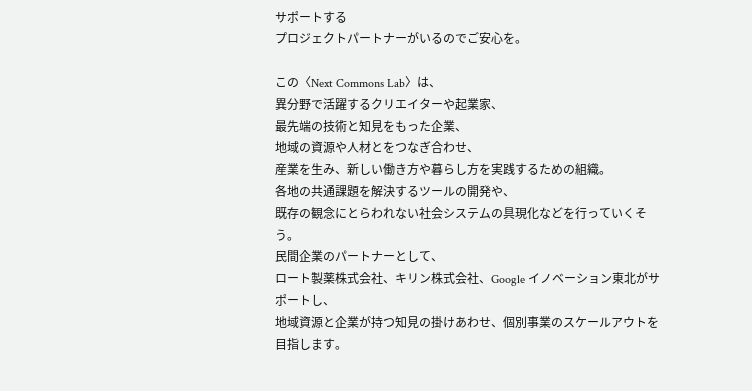サポートする
プロジェクトパートナーがいるのでご安心を。

この〈Next Commons Lab〉は、
異分野で活躍するクリエイターや起業家、
最先端の技術と知見をもった企業、
地域の資源や人材とをつなぎ合わせ、
産業を生み、新しい働き方や暮らし方を実践するための組織。
各地の共通課題を解決するツールの開発や、
既存の観念にとらわれない社会システムの具現化などを行っていくそう。
民間企業のパートナーとして、
ロート製薬株式会社、キリン株式会社、Google イノベーション東北がサポートし、
地域資源と企業が持つ知見の掛けあわせ、個別事業のスケールアウトを目指します。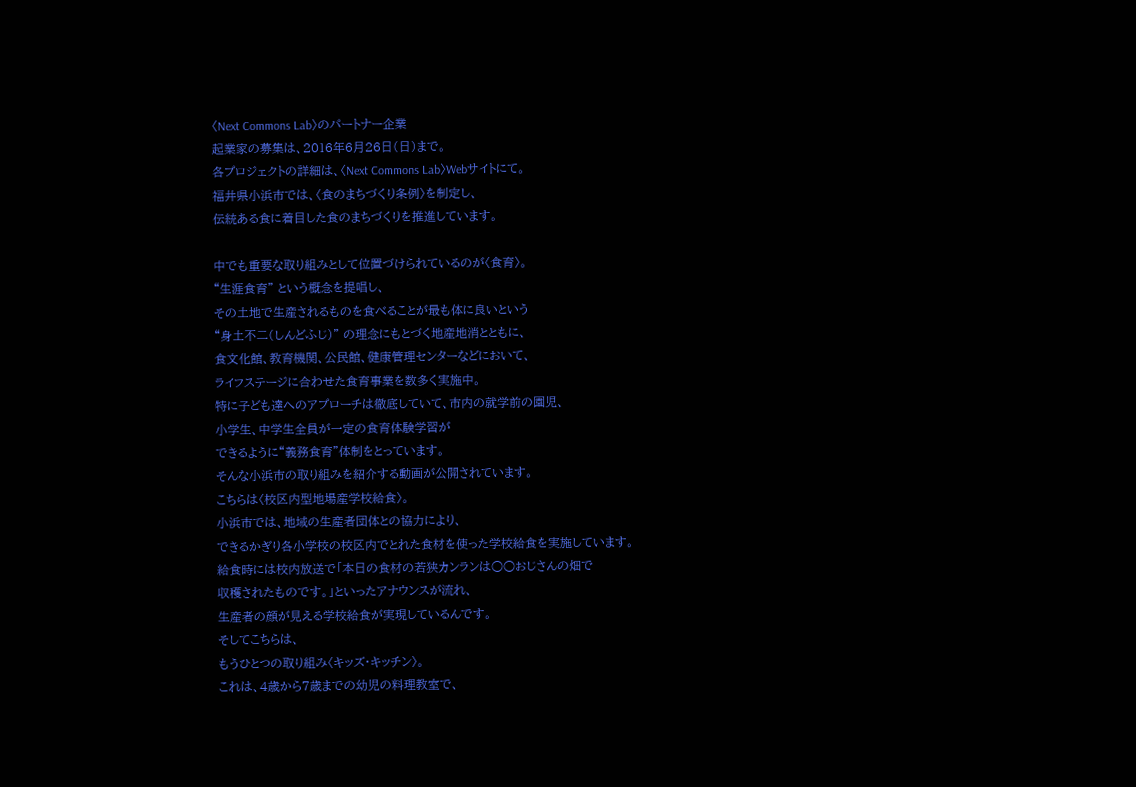〈Next Commons Lab〉のパートナー企業
起業家の募集は、2016年6月26日(日)まで。
各プロジェクトの詳細は、〈Next Commons Lab〉Webサイトにて。
福井県小浜市では、〈食のまちづくり条例〉を制定し、
伝統ある食に着目した食のまちづくりを推進しています。

中でも重要な取り組みとして位置づけられているのが〈食育〉。
“生涯食育” という概念を提唱し、
その土地で生産されるものを食べることが最も体に良いという
“身土不二(しんどふじ)” の理念にもとづく地産地消とともに、
食文化館、教育機関、公民館、健康管理センターなどにおいて、
ライフステージに合わせた食育事業を数多く実施中。
特に子ども達へのアプローチは徹底していて、市内の就学前の園児、
小学生、中学生全員が一定の食育体験学習が
できるように“義務食育”体制をとっています。
そんな小浜市の取り組みを紹介する動画が公開されています。
こちらは〈校区内型地場産学校給食〉。
小浜市では、地域の生産者団体との協力により、
できるかぎり各小学校の校区内でとれた食材を使った学校給食を実施しています。
給食時には校内放送で「本日の食材の若狭カンランは○○おじさんの畑で
収穫されたものです。」といったアナウンスが流れ、
生産者の顔が見える学校給食が実現しているんです。
そしてこちらは、
もうひとつの取り組み〈キッズ・キッチン〉。
これは、4歳から7歳までの幼児の料理教室で、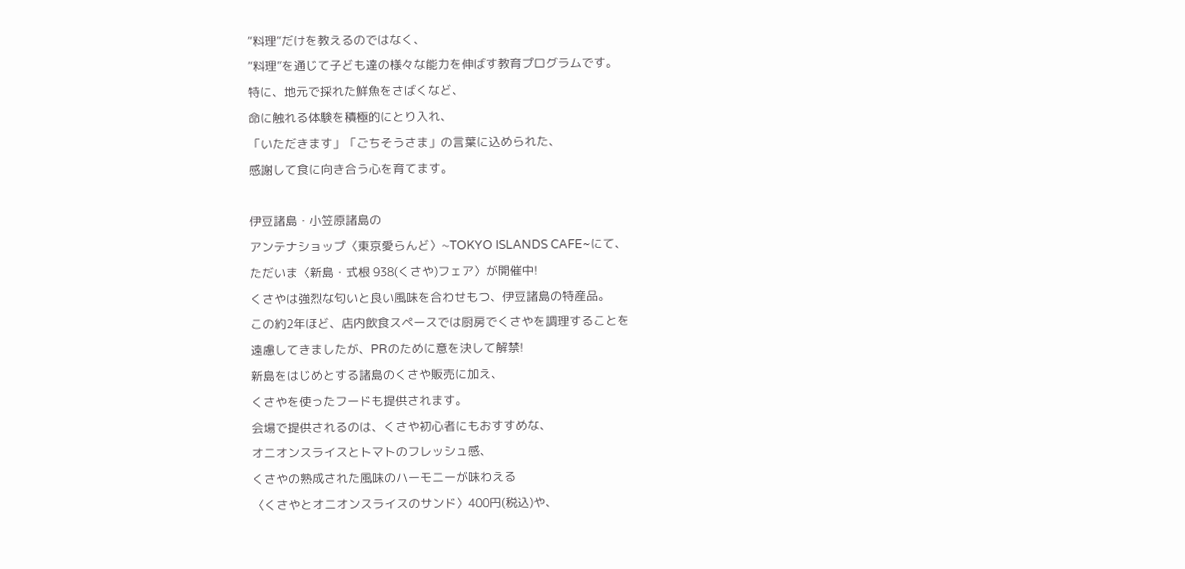“料理“だけを教えるのではなく、
“料理”を通じて子ども達の様々な能力を伸ばす教育プログラムです。
特に、地元で採れた鮮魚をさばくなど、
命に触れる体験を積極的にとり入れ、
「いただきます」「ごちそうさま」の言葉に込められた、
感謝して食に向き合う心を育てます。

伊豆諸島・小笠原諸島の
アンテナショップ〈東京愛らんど〉~TOKYO ISLANDS CAFE~にて、
ただいま〈新島・式根 938(くさや)フェア〉が開催中!
くさやは強烈な匂いと良い風味を合わせもつ、伊豆諸島の特産品。
この約2年ほど、店内飲食スペースでは厨房でくさやを調理することを
遠慮してきましたが、PRのために意を決して解禁!
新島をはじめとする諸島のくさや販売に加え、
くさやを使ったフードも提供されます。
会場で提供されるのは、くさや初心者にもおすすめな、
オニオンスライスとトマトのフレッシュ感、
くさやの熟成された風味のハーモニーが味わえる
〈くさやとオニオンスライスのサンド〉400円(税込)や、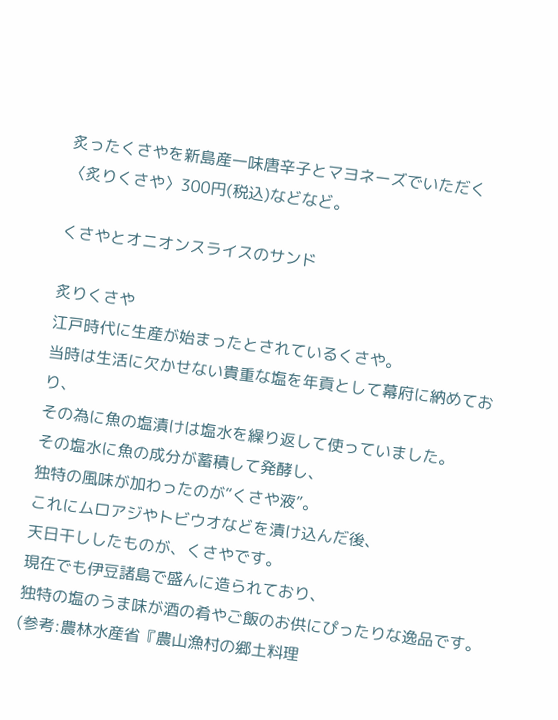炙ったくさやを新島産一味唐辛子とマヨネーズでいただく
〈炙りくさや〉300円(税込)などなど。

くさやとオニオンスライスのサンド

炙りくさや
江戸時代に生産が始まったとされているくさや。
当時は生活に欠かせない貴重な塩を年貢として幕府に納めており、
その為に魚の塩漬けは塩水を繰り返して使っていました。
その塩水に魚の成分が蓄積して発酵し、
独特の風味が加わったのが“くさや液”。
これにムロアジやトビウオなどを漬け込んだ後、
天日干ししたものが、くさやです。
現在でも伊豆諸島で盛んに造られており、
独特の塩のうま味が酒の肴やご飯のお供にぴったりな逸品です。
(参考:農林水産省『農山漁村の郷土料理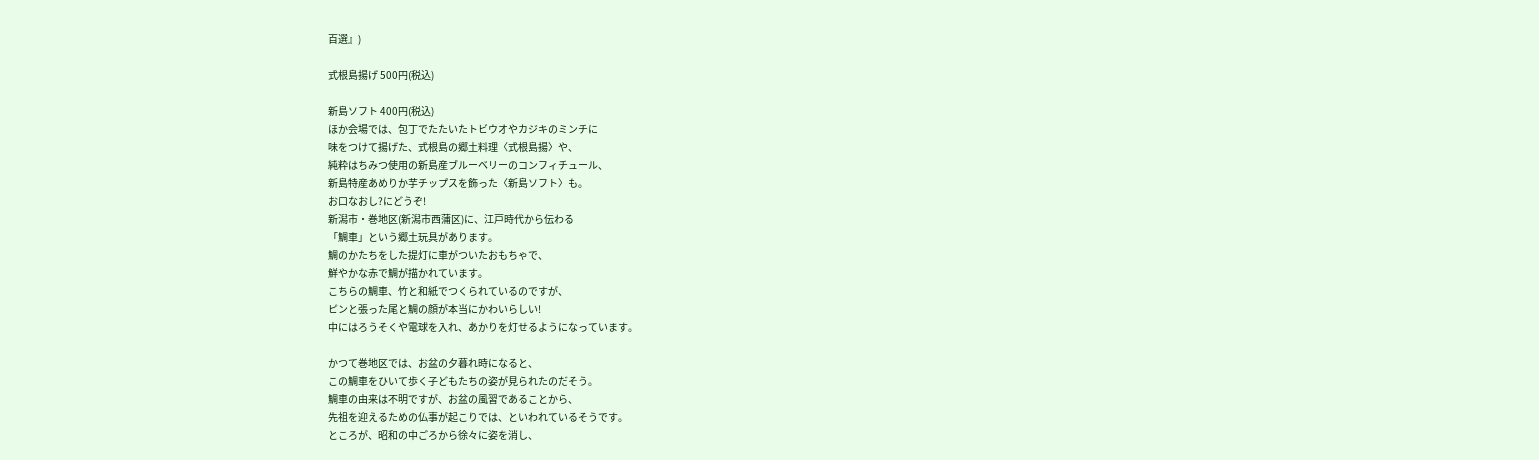百選』)

式根島揚げ 500円(税込)

新島ソフト 400円(税込)
ほか会場では、包丁でたたいたトビウオやカジキのミンチに
味をつけて揚げた、式根島の郷土料理〈式根島揚〉や、
純粋はちみつ使用の新島産ブルーベリーのコンフィチュール、
新島特産あめりか芋チップスを飾った〈新島ソフト〉も。
お口なおし?にどうぞ!
新潟市・巻地区(新潟市西蒲区)に、江戸時代から伝わる
「鯛車」という郷土玩具があります。
鯛のかたちをした提灯に車がついたおもちゃで、
鮮やかな赤で鯛が描かれています。
こちらの鯛車、竹と和紙でつくられているのですが、
ピンと張った尾と鯛の顔が本当にかわいらしい!
中にはろうそくや電球を入れ、あかりを灯せるようになっています。

かつて巻地区では、お盆の夕暮れ時になると、
この鯛車をひいて歩く子どもたちの姿が見られたのだそう。
鯛車の由来は不明ですが、お盆の風習であることから、
先祖を迎えるための仏事が起こりでは、といわれているそうです。
ところが、昭和の中ごろから徐々に姿を消し、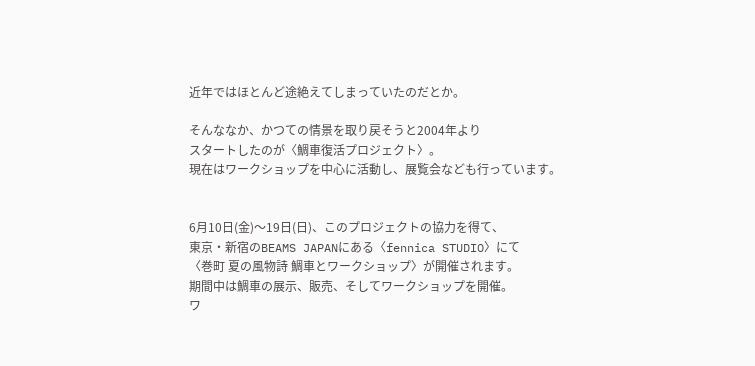近年ではほとんど途絶えてしまっていたのだとか。

そんななか、かつての情景を取り戻そうと2004年より
スタートしたのが〈鯛車復活プロジェクト〉。
現在はワークショップを中心に活動し、展覧会なども行っています。


6月10日(金)〜19日(日)、このプロジェクトの協力を得て、
東京・新宿のBEAMS JAPANにある〈fennica STUDIO〉にて
〈巻町 夏の風物詩 鯛車とワークショップ〉が開催されます。
期間中は鯛車の展示、販売、そしてワークショップを開催。
ワ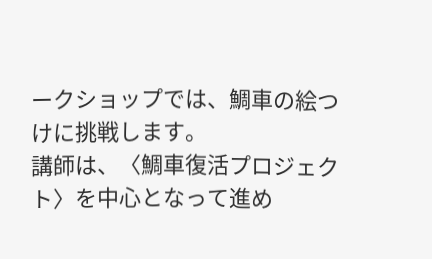ークショップでは、鯛車の絵つけに挑戦します。
講師は、〈鯛車復活プロジェクト〉を中心となって進め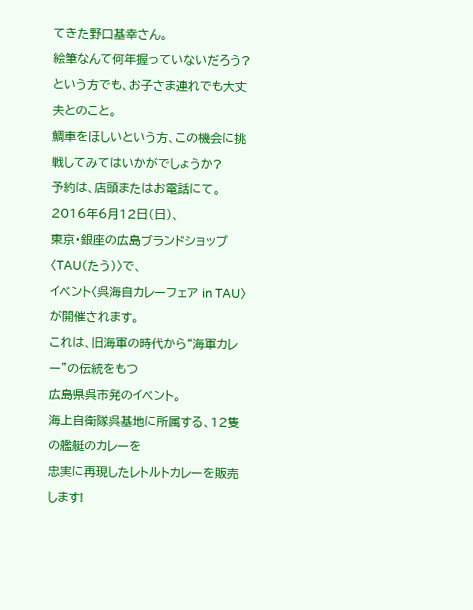てきた野口基幸さん。
絵筆なんて何年握っていないだろう?という方でも、お子さま連れでも大丈夫とのこと。
鯛車をほしいという方、この機会に挑戦してみてはいかがでしょうか?
予約は、店頭またはお電話にて。
2016年6月12日(日)、
東京・銀座の広島ブランドショップ〈TAU(たう)〉で、
イベント〈呉海自カレーフェア in TAU〉が開催されます。
これは、旧海軍の時代から“海軍カレー”の伝統をもつ
広島県呉市発のイベント。
海上自衛隊呉基地に所属する、12隻の艦艇のカレーを
忠実に再現したレトルトカレーを販売します!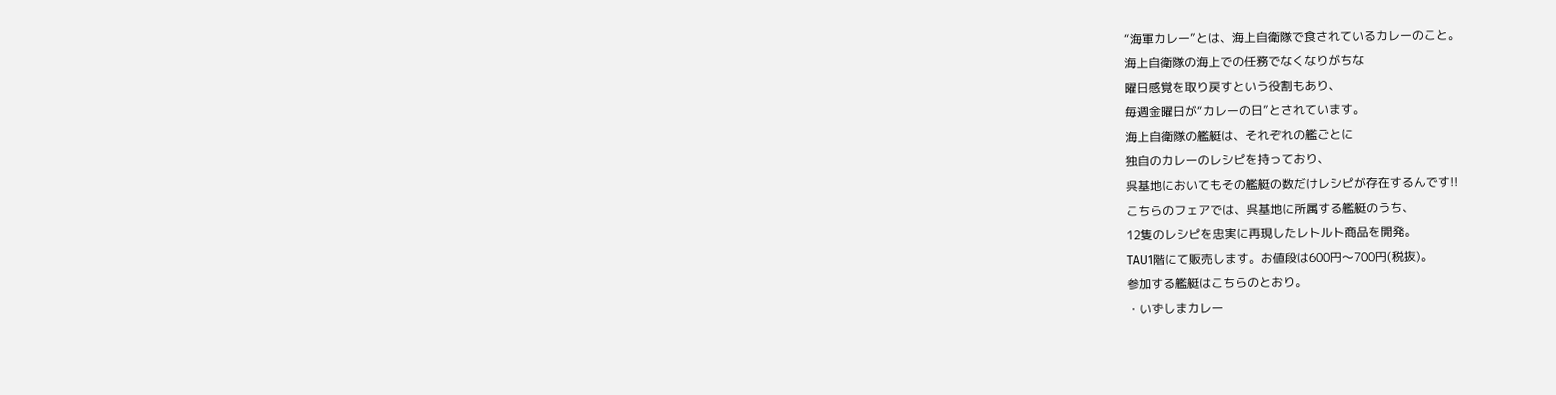“海軍カレー”とは、海上自衛隊で食されているカレーのこと。
海上自衛隊の海上での任務でなくなりがちな
曜日感覚を取り戻すという役割もあり、
毎週金曜日が“カレーの日”とされています。
海上自衛隊の艦艇は、それぞれの艦ごとに
独自のカレーのレシピを持っており、
呉基地においてもその艦艇の数だけレシピが存在するんです!!
こちらのフェアでは、呉基地に所属する艦艇のうち、
12隻のレシピを忠実に再現したレトルト商品を開発。
TAU1階にて販売します。お値段は600円〜700円(税抜)。
参加する艦艇はこちらのとおり。
・いずしまカレー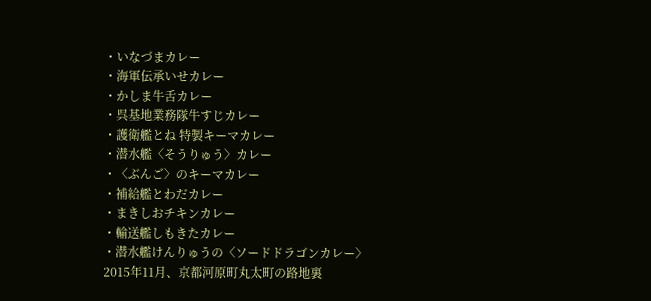・いなづまカレー
・海軍伝承いせカレー
・かしま牛舌カレー
・呉基地業務隊牛すじカレー
・護衛艦とね 特製キーマカレー
・潜水艦〈そうりゅう〉カレー
・〈ぶんご〉のキーマカレー
・補給艦とわだカレー
・まきしおチキンカレー
・輸送艦しもきたカレー
・潜水艦けんりゅうの〈ソードドラゴンカレー〉
2015年11月、京都河原町丸太町の路地裏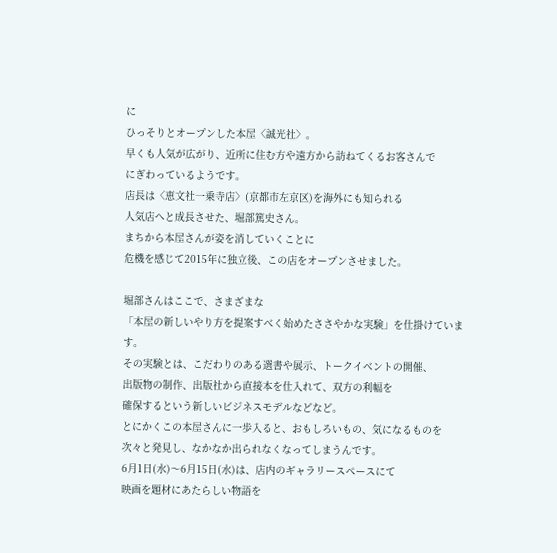に
ひっそりとオープンした本屋〈誠光社〉。
早くも人気が広がり、近所に住む方や遠方から訪ねてくるお客さんで
にぎわっているようです。
店長は〈恵文社一乗寺店〉(京都市左京区)を海外にも知られる
人気店へと成長させた、堀部篤史さん。
まちから本屋さんが姿を消していくことに
危機を感じて2015年に独立後、この店をオープンさせました。

堀部さんはここで、さまざまな
「本屋の新しいやり方を提案すべく始めたささやかな実験」を仕掛けています。
その実験とは、こだわりのある選書や展示、トークイベントの開催、
出版物の制作、出版社から直接本を仕入れて、双方の利幅を
確保するという新しいビジネスモデルなどなど。
とにかくこの本屋さんに一歩入ると、おもしろいもの、気になるものを
次々と発見し、なかなか出られなくなってしまうんです。
6月1日(水)〜6月15日(水)は、店内のギャラリースペースにて
映画を題材にあたらしい物語を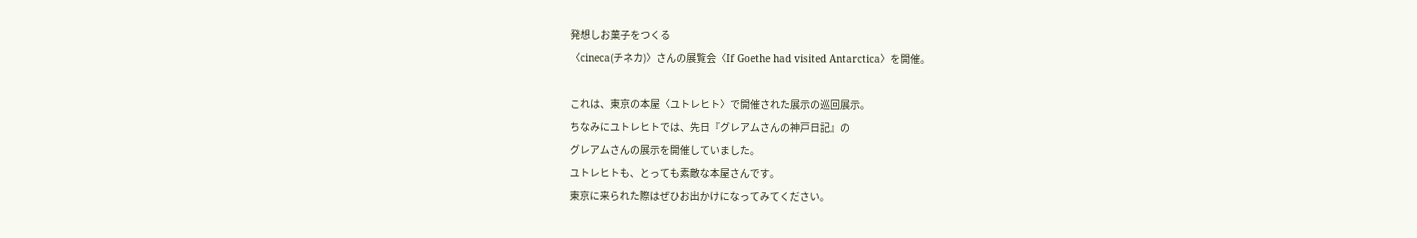発想しお菓子をつくる
〈cineca(チネカ)〉さんの展覧会〈If Goethe had visited Antarctica〉を開催。

これは、東京の本屋〈ユトレヒト〉で開催された展示の巡回展示。
ちなみにユトレヒトでは、先日『グレアムさんの神戸日記』の
グレアムさんの展示を開催していました。
ユトレヒトも、とっても素敵な本屋さんです。
東京に来られた際はぜひお出かけになってみてください。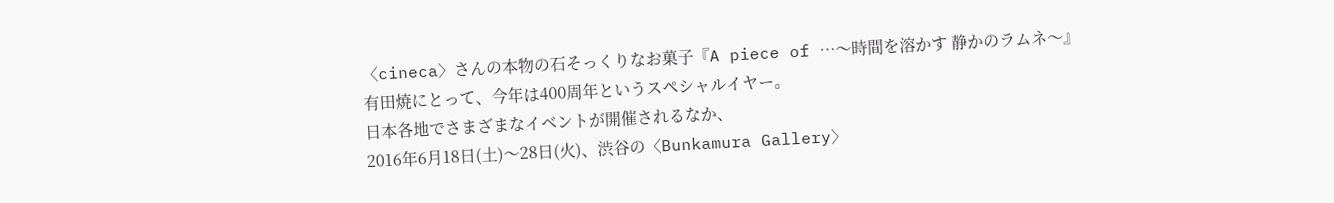〈cineca〉さんの本物の石そっくりなお菓子『A piece of …〜時間を溶かす 静かのラムネ〜』
有田焼にとって、今年は400周年というスペシャルイヤー。
日本各地でさまざまなイベントが開催されるなか、
2016年6月18日(土)〜28日(火)、渋谷の〈Bunkamura Gallery〉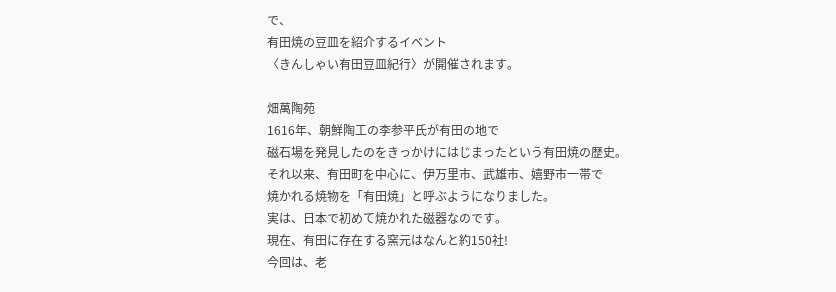で、
有田焼の豆皿を紹介するイベント
〈きんしゃい有田豆皿紀行〉が開催されます。

畑萬陶苑
1616年、朝鮮陶工の李参平氏が有田の地で
磁石場を発見したのをきっかけにはじまったという有田焼の歴史。
それ以来、有田町を中心に、伊万里市、武雄市、嬉野市一帯で
焼かれる焼物を「有田焼」と呼ぶようになりました。
実は、日本で初めて焼かれた磁器なのです。
現在、有田に存在する窯元はなんと約150社!
今回は、老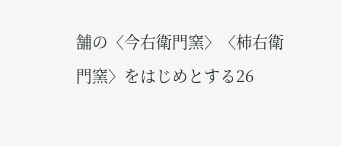舗の〈今右衛門窯〉〈柿右衛門窯〉をはじめとする26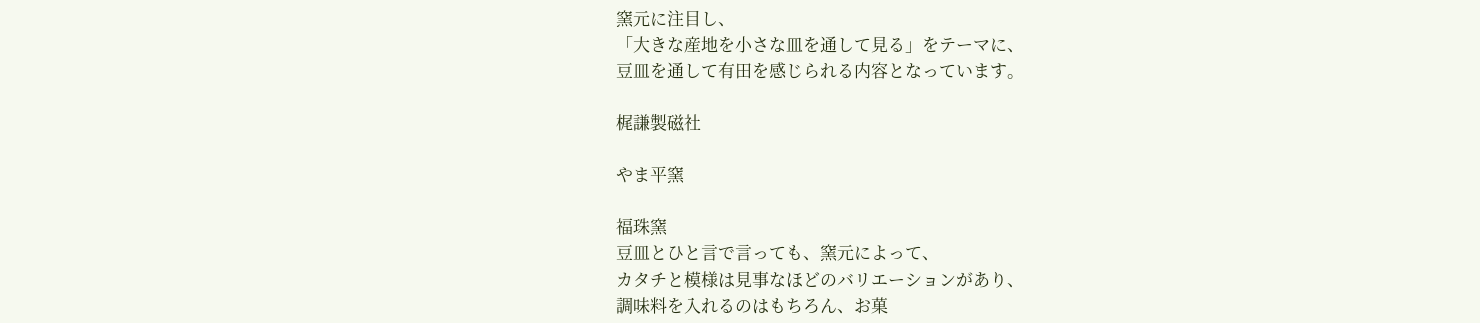窯元に注目し、
「大きな産地を小さな皿を通して見る」をテーマに、
豆皿を通して有田を感じられる内容となっています。

梶謙製磁社

やま平窯

福珠窯
豆皿とひと言で言っても、窯元によって、
カタチと模様は見事なほどのバリエーションがあり、
調味料を入れるのはもちろん、お菓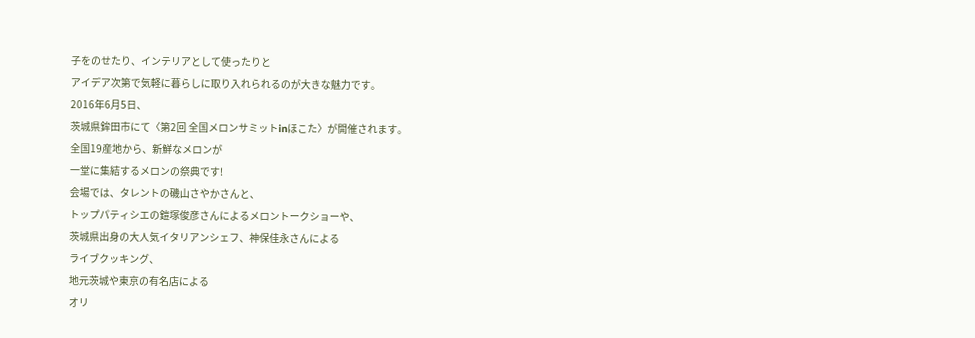子をのせたり、インテリアとして使ったりと
アイデア次第で気軽に暮らしに取り入れられるのが大きな魅力です。
2016年6月5日、
茨城県鉾田市にて〈第2回 全国メロンサミットinほこた〉が開催されます。
全国19産地から、新鮮なメロンが
一堂に集結するメロンの祭典です!
会場では、タレントの磯山さやかさんと、
トップパティシエの鎧塚俊彦さんによるメロントークショーや、
茨城県出身の大人気イタリアンシェフ、神保佳永さんによる
ライブクッキング、
地元茨城や東京の有名店による
オリ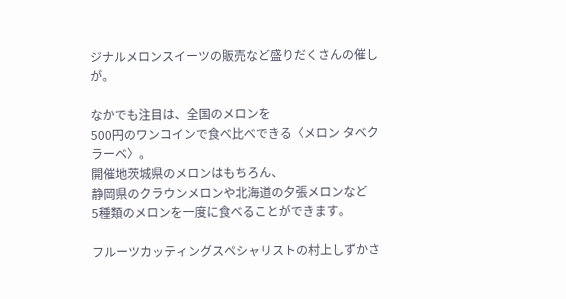ジナルメロンスイーツの販売など盛りだくさんの催しが。

なかでも注目は、全国のメロンを
500円のワンコインで食べ比べできる〈メロン タベクラーベ〉。
開催地茨城県のメロンはもちろん、
静岡県のクラウンメロンや北海道の夕張メロンなど
5種類のメロンを一度に食べることができます。

フルーツカッティングスペシャリストの村上しずかさ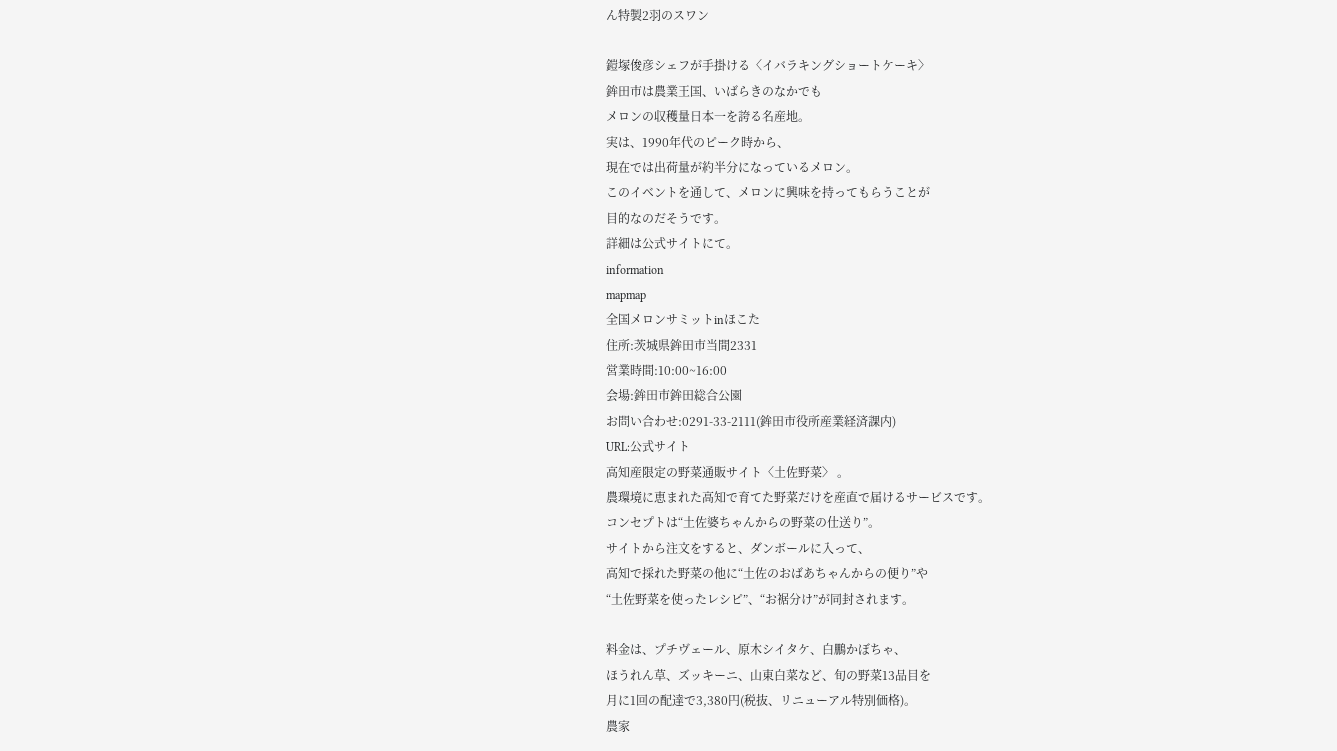ん特製2羽のスワン

鎧塚俊彦シェフが手掛ける〈イバラキングショートケーキ〉
鉾田市は農業王国、いばらきのなかでも
メロンの収穫量日本一を誇る名産地。
実は、1990年代のピーク時から、
現在では出荷量が約半分になっているメロン。
このイベントを通して、メロンに興味を持ってもらうことが
目的なのだそうです。
詳細は公式サイトにて。
information
mapmap
全国メロンサミットinほこた
住所:茨城県鉾田市当間2331
営業時間:10:00~16:00
会場:鉾田市鉾田総合公園
お問い合わせ:0291-33-2111(鉾田市役所産業経済課内)
URL:公式サイト
高知産限定の野菜通販サイト〈土佐野菜〉 。
農環境に恵まれた高知で育てた野菜だけを産直で届けるサービスです。
コンセプトは“土佐婆ちゃんからの野菜の仕送り”。
サイトから注文をすると、ダンボールに入って、
高知で採れた野菜の他に“土佐のおばあちゃんからの便り”や
“土佐野菜を使ったレシピ”、“お裾分け”が同封されます。

料金は、プチヴェール、原木シイタケ、白鵬かぼちゃ、
ほうれん草、ズッキーニ、山東白菜など、旬の野菜13品目を
月に1回の配達で3,380円(税抜、リニューアル特別価格)。
農家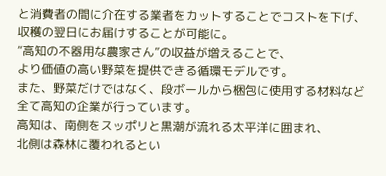と消費者の間に介在する業者をカットすることでコストを下げ、
収穫の翌日にお届けすることが可能に。
“高知の不器用な農家さん”の収益が増えることで、
より価値の高い野菜を提供できる循環モデルです。
また、野菜だけではなく、段ボールから梱包に使用する材料など
全て高知の企業が行っています。
高知は、南側をスッポリと黒潮が流れる太平洋に囲まれ、
北側は森林に覆われるとい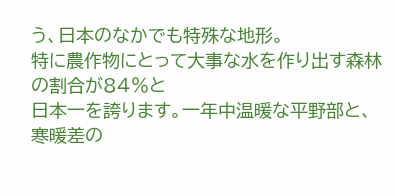う、日本のなかでも特殊な地形。
特に農作物にとって大事な水を作り出す森林の割合が84%と
日本一を誇ります。一年中温暖な平野部と、
寒暖差の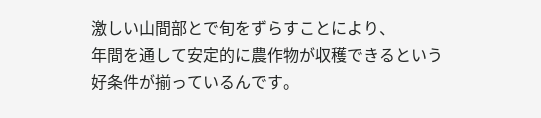激しい山間部とで旬をずらすことにより、
年間を通して安定的に農作物が収穫できるという
好条件が揃っているんです。